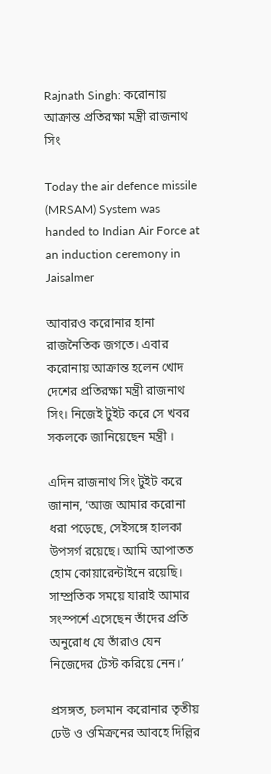Rajnath Singh: করোনায় আক্রান্ত প্রতিরক্ষা মন্ত্রী রাজনাথ সিং

Today the air defence missile (MRSAM) System was handed to Indian Air Force at an induction ceremony in Jaisalmer

আবারও করোনার হানা রাজনৈতিক জগতে। এবার করোনায় আক্রান্ত হলেন খোদ দেশের প্রতিরক্ষা মন্ত্রী রাজনাথ সিং। নিজেই টুইট করে সে খবর সকলকে জানিয়েছেন মন্ত্রী ।

এদিন রাজনাথ সিং টুইট করে জানান, ‘আজ আমার করোনা ধরা পড়েছে, সেইসঙ্গে হালকা উপসর্গ রয়েছে। আমি আপাতত হোম কোয়ারেন্টাইনে রয়েছি। সাম্প্রতিক সময়ে যারাই আমার সংস্পর্শে এসেছেন তাঁদের প্রতি অনুরোধ যে তাঁরাও যেন নিজেদের টেস্ট করিয়ে নেন।’

প্রসঙ্গত, চলমান করোনার তৃতীয় ঢেউ ও ওমিক্রনের আবহে দিল্লির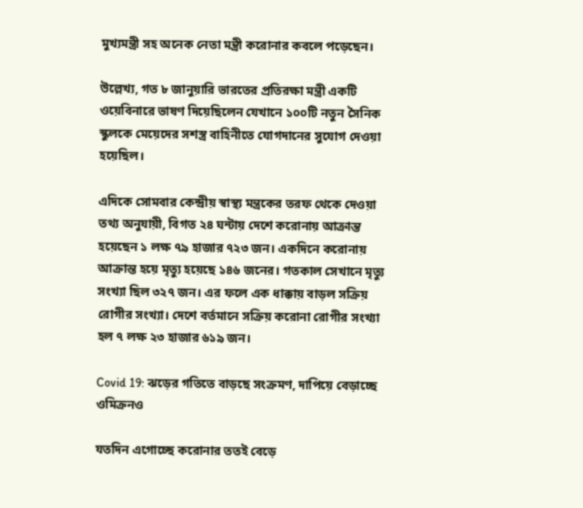মুখ্যমন্ত্রী সহ অনেক নেতা মন্ত্রী করোনার কবলে পড়েছেন।

উল্লেখ্য, গত ৮ জানুয়ারি ভারতের প্রতিরক্ষা মন্ত্রী একটি ওয়েবিনারে ভাষণ দিয়েছিলেন যেখানে ১০০টি নতুন সৈনিক স্কুলকে মেয়েদের সশস্ত্র বাহিনীতে যোগদানের সুযোগ দেওয়া হয়েছিল।

এদিকে সোমবার কেন্দ্রীয় স্বাস্থ্য মন্ত্রকের তরফ থেকে দেওয়া তথ্য অনুযায়ী, বিগত ২৪ ঘন্টায় দেশে করোনায় আক্রান্ত হয়েছেন ১ লক্ষ ৭৯ হাজার ৭২৩ জন। একদিনে করোনায় আক্রান্ত হয়ে মৃত্যু হয়েছে ১৪৬ জনের। গতকাল সেখানে মৃত্যু সংখ্যা ছিল ৩২৭ জন। এর ফলে এক ধাক্কায় বাড়ল সক্রিয় রোগীর সংখ্যা। দেশে বর্তমানে সক্রিয় করোনা রোগীর সংখ্যা হল ৭ লক্ষ ২৩ হাজার ৬১৯ জন।

Covid 19: ঝড়ের গতিতে বাড়ছে সংক্রমণ, দাপিয়ে বেড়াচ্ছে ওমিক্রনও

যতদিন এগোচ্ছে করোনার ততই বেড়ে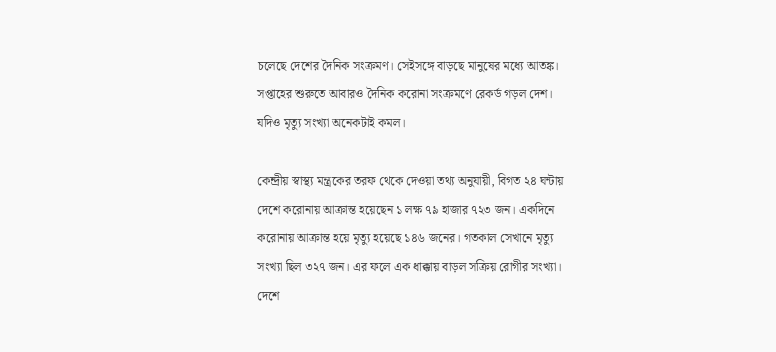চলেছে দেশের দৈনিক সংক্রমণ। সেইসঙ্গে বাড়ছে মানুষের মধ্যে আতঙ্ক। সপ্তাহের শুরুতে আবারও দৈনিক করোনা সংক্রমণে রেকর্ড গড়ল দেশ। যদিও মৃত্যু সংখ্যা অনেকটাই কমল।

কেন্দ্রীয় স্বাস্থ্য মন্ত্রকের তরফ থেকে দেওয়া তথ্য অনুযায়ী, বিগত ২৪ ঘন্টায় দেশে করোনায় আক্রান্ত হয়েছেন ১ লক্ষ ৭৯ হাজার ৭২৩ জন। একদিনে করোনায় আক্রান্ত হয়ে মৃত্যু হয়েছে ১৪৬ জনের। গতকাল সেখানে মৃত্যু সংখ্যা ছিল ৩২৭ জন। এর ফলে এক ধাক্কায় বাড়ল সক্রিয় রোগীর সংখ্যা। দেশে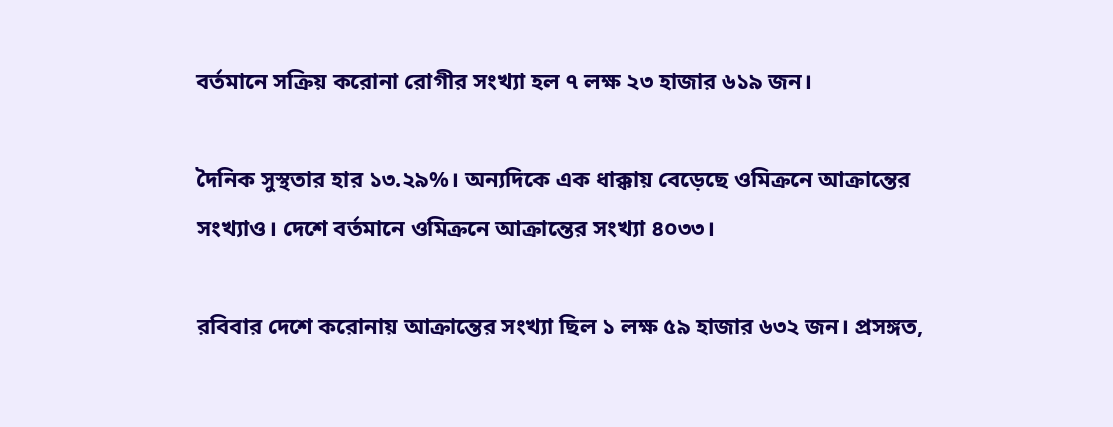বর্তমানে সক্রিয় করোনা রোগীর সংখ্যা হল ৭ লক্ষ ২৩ হাজার ৬১৯ জন।

দৈনিক সুস্থতার হার ১৩.২৯%। অন্যদিকে এক ধাক্কায় বেড়েছে ওমিক্রনে আক্রান্তের সংখ্যাও। দেশে বর্তমানে ওমিক্রনে আক্রান্তের সংখ্যা ৪০৩৩।

রবিবার দেশে করোনায় আক্রান্তের সংখ্যা ছিল ১ লক্ষ ৫৯ হাজার ৬৩২ জন। প্রসঙ্গত,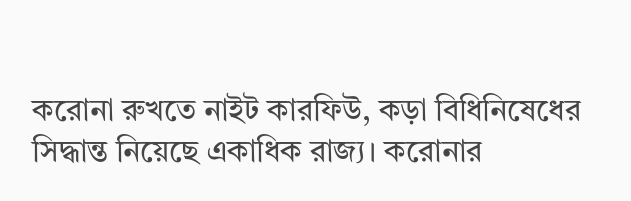করোনা রুখতে নাইট কারফিউ, কড়া বিধিনিষেধের সিদ্ধান্ত নিয়েছে একাধিক রাজ্য। করোনার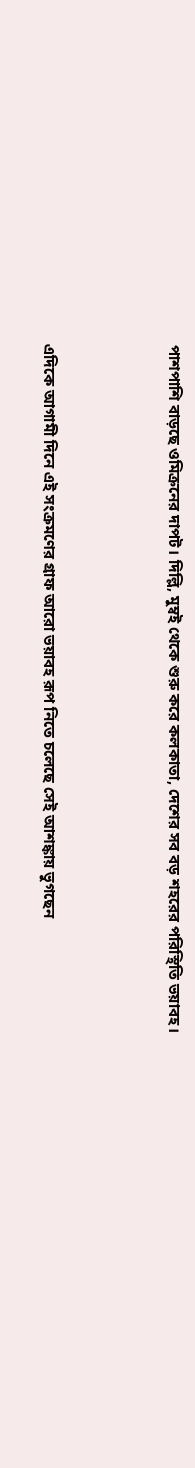পাশপাশি বাড়ছে ওমিক্রনের দাপট। দিল্লি, মুম্বই থেকে শুরু করে কলকাতা, দেশের সব বড় শহরের পরিস্থিতি ভয়াবহ।



এদিকে আগামী দিনে এই সংক্রমণের গ্রাফ আরো ভয়াবহ রূপ নিতে চলেছে সেই আশঙ্কায় ভুগছেন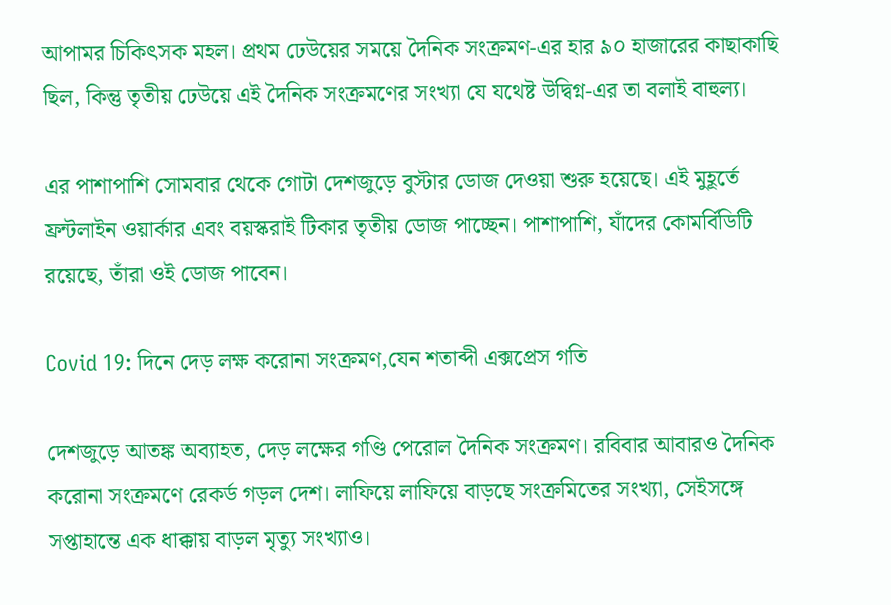আপামর চিকিৎসক মহল। প্রথম ঢেউয়ের সময়ে দৈনিক সংক্রমণ-এর হার ৯০ হাজারের কাছাকাছি ছিল, কিন্তু তৃতীয় ঢেউয়ে এই দৈনিক সংক্রমণের সংখ্যা যে যথেষ্ট উদ্বিগ্ন-এর তা বলাই বাহুল্য।

এর পাশাপাশি সোমবার থেকে গোটা দেশজুড়ে বুস্টার ডোজ দেওয়া শুরু হয়েছে। এই মুহূর্তে ফ্রন্টলাইন ওয়ার্কার এবং বয়স্করাই টিকার তৃতীয় ডোজ পাচ্ছেন। পাশাপাশি, যাঁদের কোমর্বিডিটি রয়েছে, তাঁরা ওই ডোজ পাবেন।

Covid 19: দিনে দেড় লক্ষ করোনা সংক্রমণ,যেন শতাব্দী এক্সপ্রেস গতি

দেশজুড়ে আতঙ্ক অব্যাহত, দেড় লক্ষের গণ্ডি পেরোল দৈনিক সংক্রমণ। রবিবার আবারও দৈনিক করোনা সংক্রমণে রেকর্ড গড়ল দেশ। লাফিয়ে লাফিয়ে বাড়ছে সংক্রমিতের সংখ্যা, সেইসঙ্গে সপ্তাহান্তে এক ধাক্কায় বাড়ল মৃত্যু সংখ্যাও।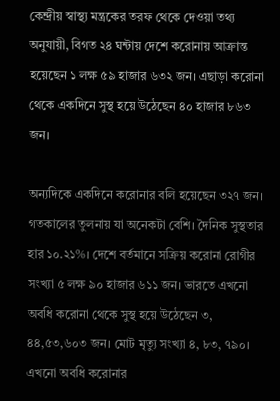কেন্দ্রীয় স্বাস্থ্য মন্ত্রকের তরফ থেকে দেওয়া তথ্য অনুযায়ী, বিগত ২৪ ঘন্টায় দেশে করোনায় আক্রান্ত হয়েছেন ১ লক্ষ ৫৯ হাজার ৬৩২ জন। এছাড়া করোনা থেকে একদিনে সুস্থ হয়ে উঠেছেন ৪০ হাজার ৮৬৩ জন।

অন্যদিকে একদিনে করোনার বলি হয়েছেন ৩২৭ জন। গতকালের তুলনায় যা অনেকটা বেশি। দৈনিক সুস্থতার হার ১০.২১%। দেশে বর্তমানে সক্রিয় করোনা রোগীর সংখ্যা ৫ লক্ষ ৯০ হাজার ৬১১ জন। ভারতে এখনো অবধি করোনা থেকে সুস্থ হয়ে উঠেছেন ৩, ৪৪,৫৩,৬০৩ জন। মোট মৃত্যু সংখ্যা ৪, ৮৩, ৭৯০। এখনো অবধি করোনার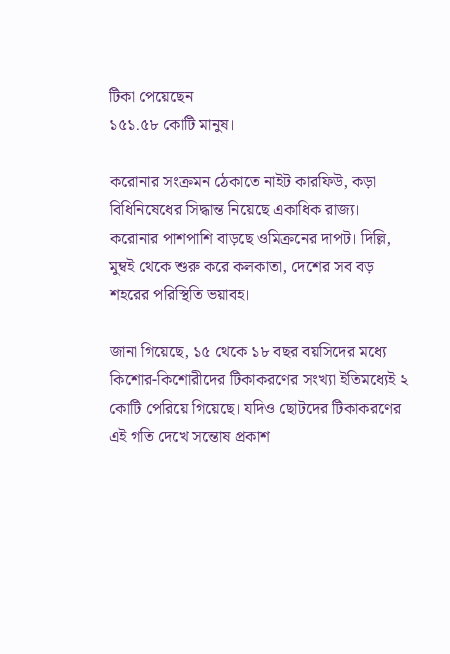টিকা পেয়েছেন
১৫১.৫৮ কোটি মানুষ।

করোনার সংক্রমন ঠেকাতে নাইট কারফিউ, কড়া বিধিনিষেধের সিদ্ধান্ত নিয়েছে একাধিক রাজ্য। করোনার পাশপাশি বাড়ছে ওমিক্রনের দাপট। দিল্লি, মুম্বই থেকে শুরু করে কলকাতা, দেশের সব বড় শহরের পরিস্থিতি ভয়াবহ।

জানা গিয়েছে, ১৫ থেকে ১৮ বছর বয়সিদের মধ্যে কিশোর-কিশোরীদের টিকাকরণের সংখ্যা ইতিমধ্যেই ২ কোটি পেরিয়ে গিয়েছে। যদিও ছোটদের টিকাকরণের এই গতি দেখে সন্তোষ প্রকাশ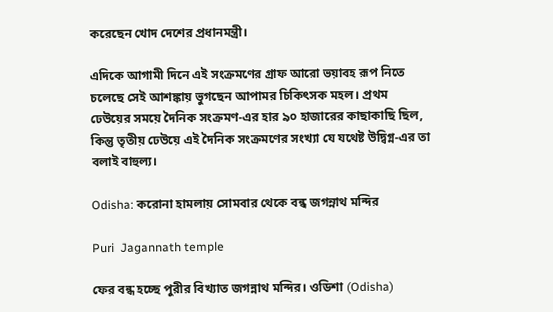করেছেন খোদ দেশের প্রধানমন্ত্রী।

এদিকে আগামী দিনে এই সংক্রমণের গ্রাফ আরো ভয়াবহ রূপ নিতে চলেছে সেই আশঙ্কায় ভুগছেন আপামর চিকিৎসক মহল। প্রথম ঢেউয়ের সময়ে দৈনিক সংক্রমণ-এর হার ৯০ হাজারের কাছাকাছি ছিল, কিন্তু তৃতীয় ঢেউয়ে এই দৈনিক সংক্রমণের সংখ্যা যে যথেষ্ট উদ্বিগ্ন-এর তা বলাই বাহুল্য।

Odisha: করোনা হামলায় সোমবার থেকে বন্ধ জগন্নাথ মন্দির

Puri  Jagannath temple

ফের বন্ধ হচ্ছে পুরীর বিখ্যাত জগন্নাথ মন্দির। ওডিশা (Odisha)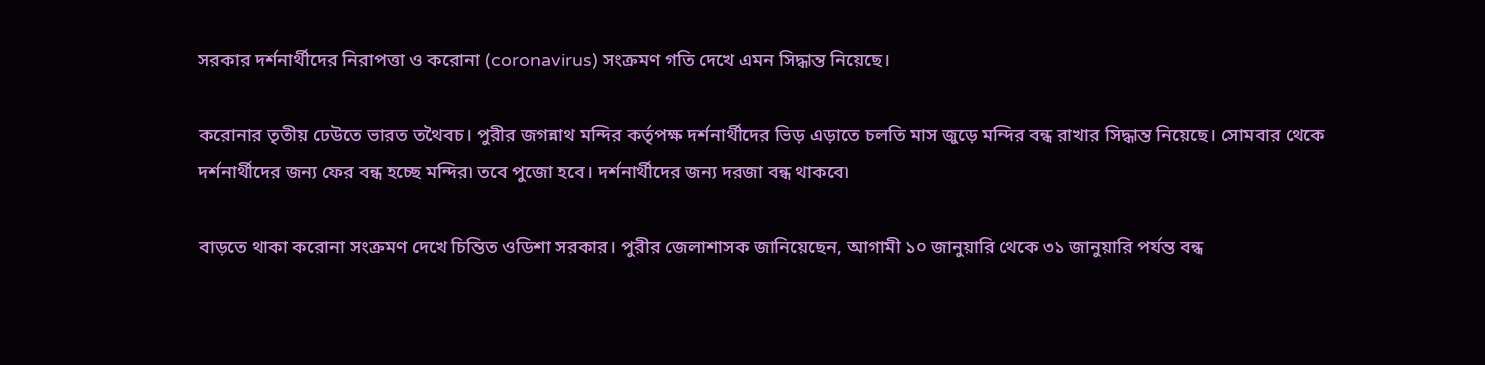সরকার দর্শনার্থীদের নিরাপত্তা ও করোনা (coronavirus) সংক্রমণ গতি দেখে এমন সিদ্ধান্ত নিয়েছে।

করোনার তৃতীয় ঢেউতে ভারত তথৈবচ। পুরীর জগন্নাথ মন্দির কর্তৃপক্ষ দর্শনার্থীদের ভিড় এড়াতে চলতি মাস জুড়ে মন্দির বন্ধ রাখার সিদ্ধান্ত নিয়েছে। সোমবার থেকে দর্শনার্থীদের জন্য ফের বন্ধ হচ্ছে মন্দির৷ তবে পুজো হবে। দর্শনার্থীদের জন্য দরজা বন্ধ থাকবে৷

বাড়তে থাকা করোনা সংক্রমণ দেখে চিন্তিত ওডিশা সরকার। পুরীর জেলাশাসক জানিয়েছেন, আগামী ১০ জানুয়ারি থেকে ৩১ জানুয়ারি পর্যন্ত বন্ধ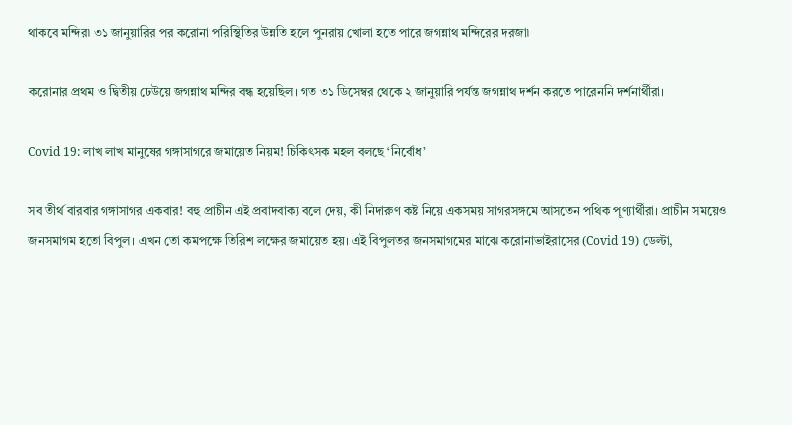থাকবে মন্দির৷ ৩১ জানুয়ারির পর করোনা পরিস্থিতির উন্নতি হলে পুনরায় খোলা হতে পারে জগন্নাথ মন্দিরের দরজা৷

করোনার প্রথম ও দ্বিতীয় ঢেউয়ে জগন্নাথ মন্দির বন্ধ হয়েছিল। গত ৩১ ডিসেম্বর থেকে ২ জানুয়ারি পর্যন্ত জগন্নাথ দর্শন করতে পারেননি দর্শনার্থীরা।

Covid 19: লাখ লাখ মানুষের গঙ্গাসাগরে জমায়েত নিয়ম! চিকিৎসক মহল বলছে ‘নির্বোধ’

সব তীর্থ বারবার গঙ্গাসাগর একবার! বহু প্রাচীন এই প্রবাদবাক্য বলে দেয়, কী নিদারুণ কষ্ট নিয়ে একসময় সাগরসঙ্গমে আসতেন পথিক পূণ্যার্থীরা। প্রাচীন সময়েও জনসমাগম হতো বিপুল। এখন তো কমপক্ষে তিরিশ লক্ষের জমায়েত হয়। এই বিপুলতর জনসমাগমের মাঝে করোনাভাইরাসের (Covid 19) ডেল্টা,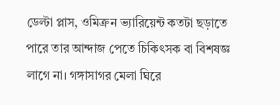ডেল্টা প্লাস, ওমিক্রন ভ্যারিয়েন্ট কতটা ছড়াতে পারে তার আন্দাজ পেতে চিকিৎসক বা বিশষজ্ঞ লাগে না। গঙ্গাসাগর মেলা ঘিরে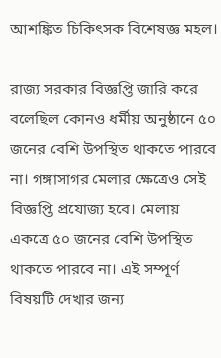আশঙ্কিত চিকিৎসক বিশেষজ্ঞ মহল।

রাজ্য সরকার বিজ্ঞপ্তি জারি করে বলেছিল কোনও ধর্মীয় অনুষ্ঠানে ৫০ জনের বেশি উপস্থিত থাকতে পারবে না। গঙ্গাসাগর মেলার ক্ষেত্রেও সেই বিজ্ঞপ্তি প্রযোজ্য হবে। মেলায় একত্রে ৫০ জনের বেশি উপস্থিত থাকতে পারবে না। এই সম্পূর্ণ বিষয়টি দেখার জন্য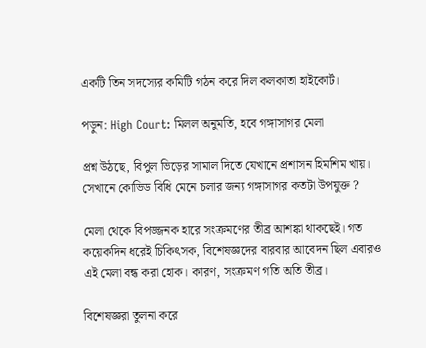একটি তিন সদস্যের কমিটি গঠন করে দিল কলকাতা হাইকোর্ট।

পড়ুন: High Court: মিলল অনুমতি, হবে গঙ্গাসাগর মেলা

প্রশ্ন উঠছে, বিপুল ভিড়ের সামাল দিতে যেখানে প্রশাসন হিমশিম খায়। সেখানে কোভিড বিধি মেনে চলার জন্য গঙ্গাসাগর কতটা উপযুক্ত ?

মেলা থেকে বিপজ্জনক হারে সংক্রমণের তীব্র আশঙ্কা থাকছেই। গত কয়েকদিন ধরেই চিকিৎসক, বিশেষজ্ঞদের বারবার আবেদন ছিল এবারও এই মেলা বন্ধ করা হোক। কারণ, সংক্রমণ গতি অতি তীব্র।

বিশেষজ্ঞরা তুলনা করে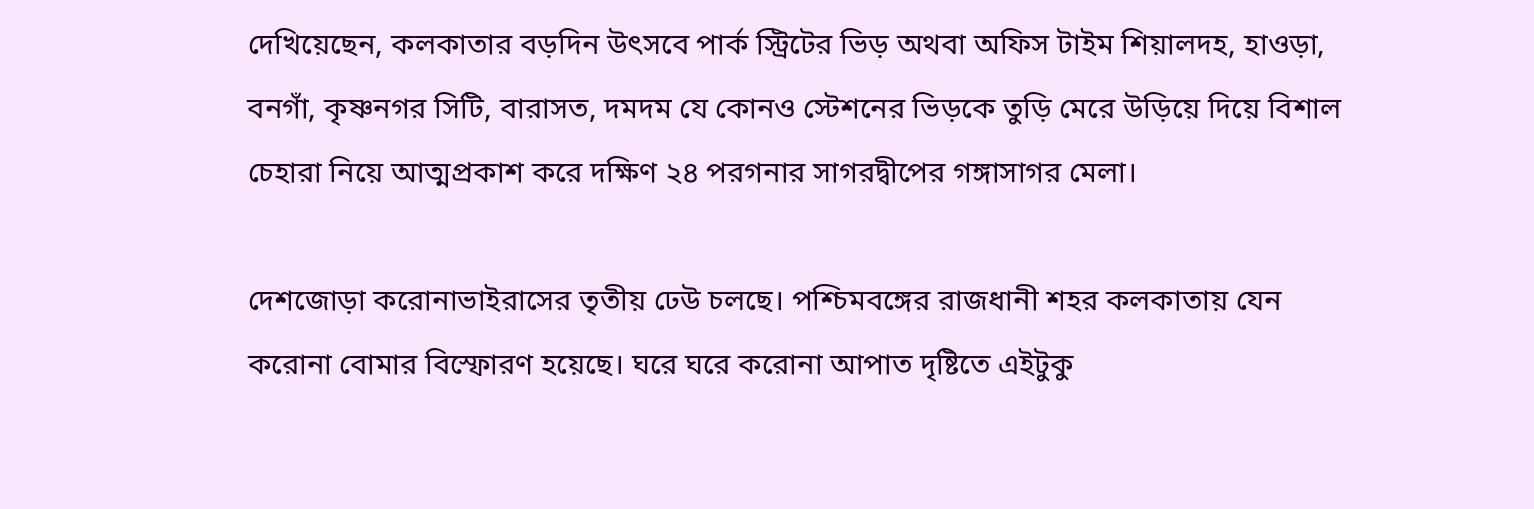দেখিয়েছেন, কলকাতার বড়দিন উৎসবে পার্ক স্ট্রিটের ভিড় অথবা অফিস টাইম শিয়ালদহ, হাওড়া, বনগাঁ, কৃষ্ণনগর সিটি, বারাসত, দমদম যে কোনও স্টেশনের ভিড়কে তুড়ি মেরে উড়িয়ে দিয়ে বিশাল চেহারা নিয়ে আত্মপ্রকাশ করে দক্ষিণ ২৪ পরগনার সাগরদ্বীপের গঙ্গাসাগর মেলা।

দেশজোড়া করোনাভাইরাসের তৃতীয় ঢেউ চলছে। পশ্চিমবঙ্গের রাজধানী শহর কলকাতায় যেন করোনা বোমার বিস্ফোরণ হয়েছে। ঘরে ঘরে করোনা আপাত দৃষ্টিতে এইটুকু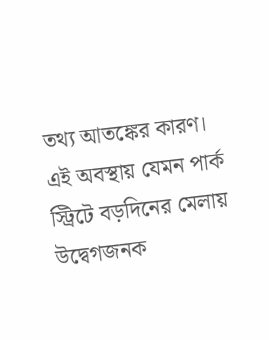তথ্য আতঙ্কের কারণ। এই অবস্থায় যেমন পার্ক স্ট্রিটে বড়দিনের মেলায় উদ্বেগজনক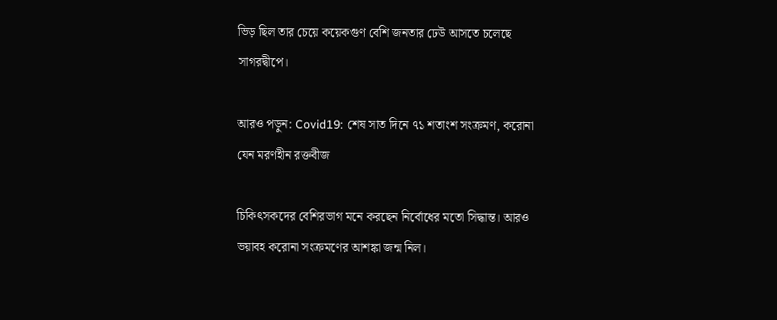ভিড় ছিল তার চেয়ে কয়েকগুণ বেশি জনতার ঢেউ আসতে চলেছে সাগরদ্বীপে।

আরও পড়ুন: Covid19: শেষ সাত দিনে ৭১ শতাংশ সংক্রমণ, করোনা যেন মরণহীন রক্তবীজ

চিকিৎসকদের বেশিরভাগ মনে করছেন নির্বোধের মতো সিদ্ধান্ত। আরও ভয়াবহ করোনা সংক্রমণের আশঙ্কা জন্ম নিল।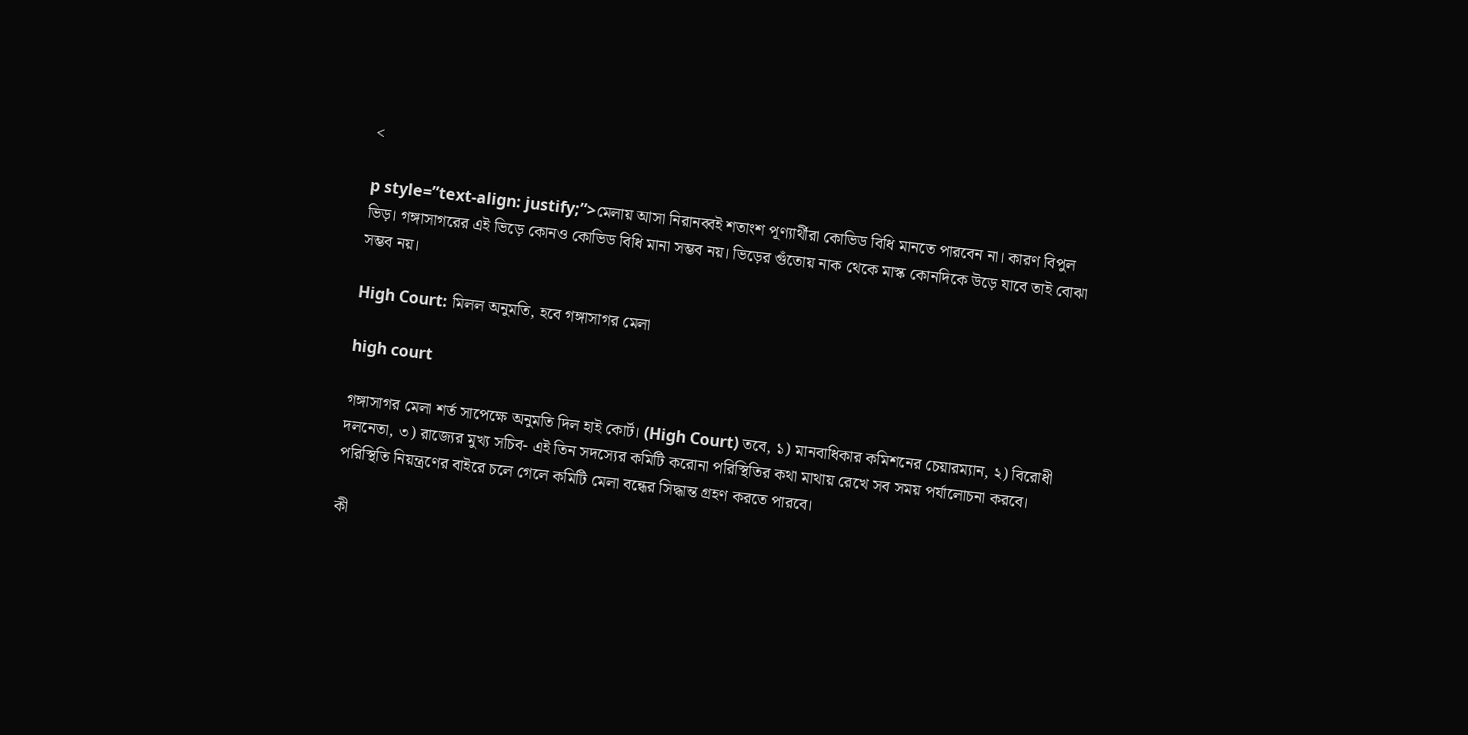<

p style=”text-align: justify;”>মেলায় আসা নিরানব্বই শতাংশ পূণ্যার্থীরা কোভিড বিধি মানতে পারবেন না। কারণ বিপুল ভিড়। গঙ্গাসাগরের এই ভিড়ে কোনও কোভিড বিধি মানা সম্ভব নয়। ভিড়ের গুঁতোয় নাক থেকে মাস্ক কোনদিকে উড়ে যাবে তাই বোঝা সম্ভব নয়।

High Court: মিলল অনুমতি, হবে গঙ্গাসাগর মেলা

high court

গঙ্গাসাগর মেলা শর্ত সাপেক্ষে অনুমতি দিল হাই কোর্ট। (High Court) তবে, ১) মানবাধিকার কমিশনের চেয়ারম্যান, ২) বিরোধী দলনেতা, ৩) রাজ্যের মুখ্য সচিব- এই তিন সদস্যের কমিটি করোনা পরিস্থিতির কথা মাথায় রেখে সব সময় পর্যালোচনা করবে। পরিস্থিতি নিয়ন্ত্রণের বাইরে চলে গেলে কমিটি মেলা বন্ধের সিদ্ধান্ত গ্রহণ করতে পারবে।

কী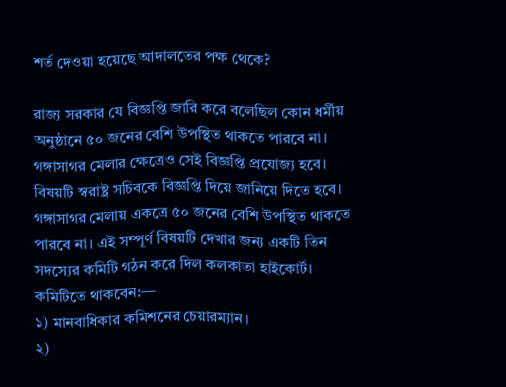শর্ত দেওয়া হয়েছে আদালতের পক্ষ থেকে?

রাজ্য সরকার যে বিজ্ঞপ্তি জারি করে বলেছিল কোন ধর্মীয় অনুষ্ঠানে ৫০ জনের বেশি উপস্থিত থাকতে পারবে না। গঙ্গাসাগর মেলার ক্ষেত্রেও সেই বিজ্ঞপ্তি প্রযোজ্য হবে। বিষয়টি স্বরাষ্ট্র সচিবকে বিজ্ঞপ্তি দিয়ে জানিয়ে দিতে হবে। গঙ্গাসাগর মেলায় একত্রে ৫০ জনের বেশি উপস্থিত থাকতে পারবে না। এই সম্পূর্ণ বিষয়টি দেখার জন্য একটি তিন সদস্যের কমিটি গঠন করে দিল কলকাতা হাইকোর্ট।
কমিটিতে থাকবেন:—
১) মানবাধিকার কমিশনের চেয়ারম্যান।
২)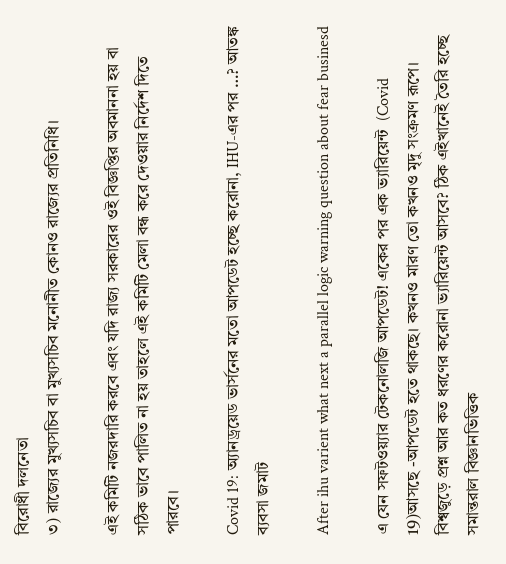বিরোধী দলনেতা
৩) রাজ্যের মুখ্যসচিব বা মুখ্যসচিব মনোনীত কোনও রাজ্যের প্রতিনিধি।

এই কমিটি নজরদারি করবে এবং যদি রাজ্য সরকারের ওই বিজ্ঞপ্তির অবমাননা হয় বা সঠিক ভাবে পালিত না হয় তাহলে এই কমিটি মেলা বন্ধ করে দেওয়ার নির্দেশ দিতে পারবে।

Covid 19: অ্যানড্রয়েড ভার্সনের মতো আপডেট হচ্ছে করোনা, IHU-এর পর …? আতঙ্ক ব্যবসা জমাট

After ihu varient what next a parallel logic warning question about fear businesd

এ যেন সফটওয়্যার টেকনোলজি আপডেট! একের পর এক ভ্যারিয়েন্ট  (Covid 19)আসছে -আপডেট হতে থাকছে। কখনও মারণ তো কখনও মৃদু সংক্রমণ রূপে। বিশ্বজুড়ে প্রশ্ন আর কত ধরণের করোনা ভ্যারিয়েন্ট আসবে? ঠিক এইখানেই তৈরি হচ্ছে সমান্তরাল বিজ্ঞানভিত্তিক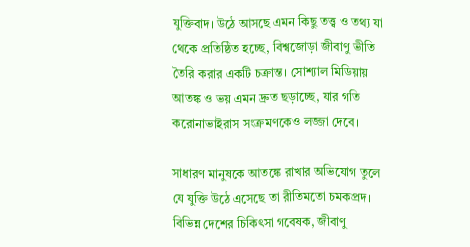যুক্তিবাদ। উঠে আসছে এমন কিছু তত্ত্ব ও তথ্য যা থেকে প্রতিষ্ঠিত হচ্ছে, বিশ্বজোড়া জীবাণু ভীতি তৈরি করার একটি চক্রাম্ত। সোশ্যাল মিডিয়ায় আতঙ্ক ও ভয় এমন দ্রুত ছড়াচ্ছে, যার গতি করোনাভাইরাস সংক্রমণকেও লজ্জা দেবে।

সাধারণ মানুষকে আতঙ্কে রাখার অভিযোগ তুলে যে যুক্তি উঠে এসেছে তা রীতিমতো চমকপ্রদ। বিভিন্ন দেশের চিকিৎসা গবেষক, জীবাণু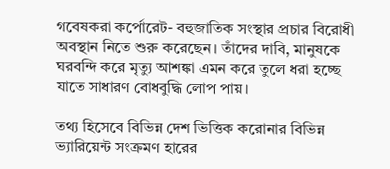গবেষকরা কর্পোরেট- বহুজাতিক সংস্থার প্রচার বিরোধী অবস্থান নিতে শুরু করেছেন। তাঁদের দাবি, মানুষকে ঘরবন্দি করে মৃত্যু আশঙ্কা এমন করে তুলে ধরা হচ্ছে যাতে সাধারণ বোধবুদ্ধি লোপ পায়।

তথ্য হিসেবে বিভিন্ন দেশ ভিত্তিক করোনার বিভিন্ন ভ্যারিয়েন্ট সংক্রমণ হারের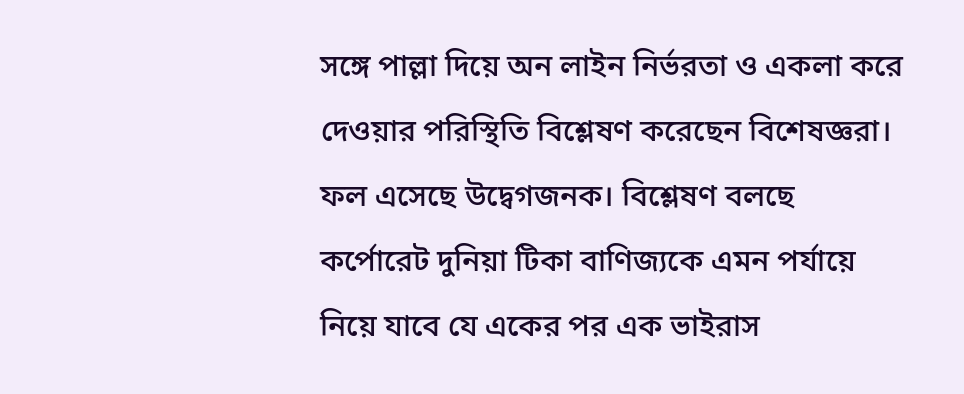সঙ্গে পাল্লা দিয়ে অন লাইন নির্ভরতা ও একলা করে দেওয়ার পরিস্থিতি বিশ্লেষণ করেছেন বিশেষজ্ঞরা। ফল এসেছে উদ্বেগজনক। বিশ্লেষণ বলছে কর্পোরেট দুনিয়া টিকা বাণিজ্যকে এমন পর্যায়ে নিয়ে যাবে যে একের পর এক ভাইরাস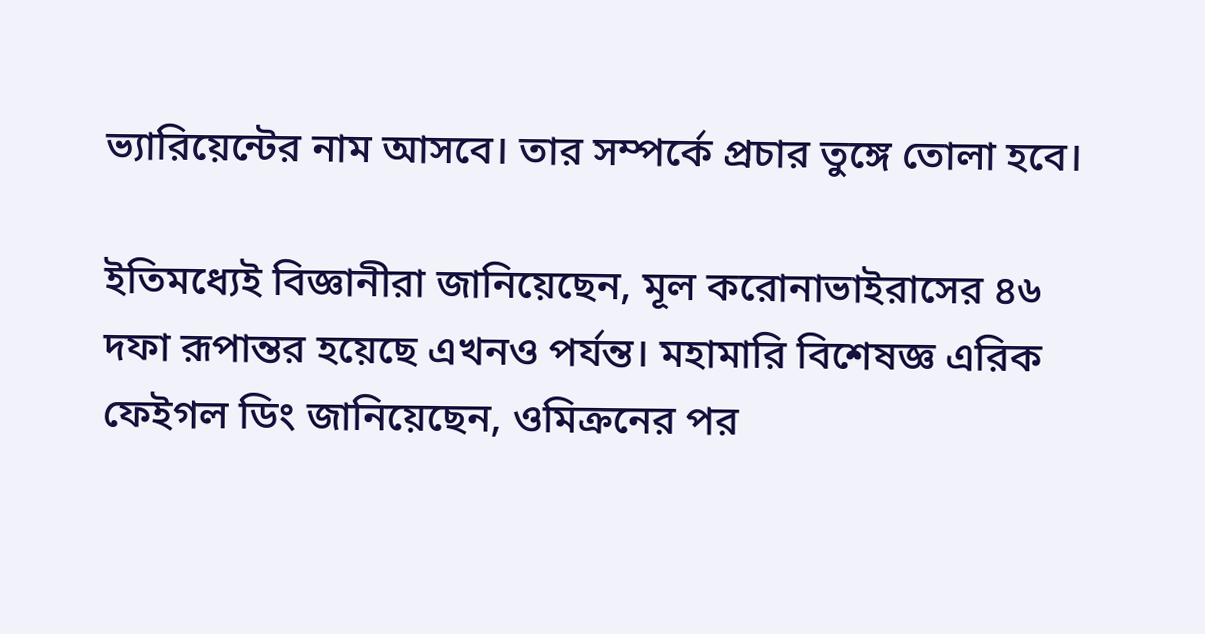ভ্যারিয়েন্টের নাম আসবে। তার সম্পর্কে প্রচার তুঙ্গে তোলা হবে।

ইতিমধ্যেই বিজ্ঞানীরা জানিয়েছেন, মূল করোনাভাইরাসের ৪৬ দফা রূপান্তর হয়েছে এখনও পর্যন্ত। মহামারি বিশেষজ্ঞ এরিক ফেইগল ডিং জানিয়েছেন, ওমিক্রনের পর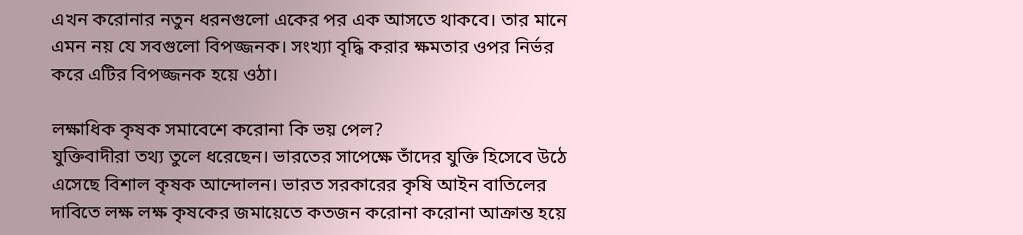এখন করোনার নতুন ধরনগুলো একের পর এক আসতে থাকবে। তার মানে এমন নয় যে সবগুলো বিপজ্জনক। সংখ্যা বৃদ্ধি করার ক্ষমতার ওপর নির্ভর করে এটির বিপজ্জনক হয়ে ওঠা।

লক্ষাধিক কৃষক সমাবেশে করোনা কি ভয় পেল?
যুক্তিবাদীরা তথ্য তুলে ধরেছেন। ভারতের সাপেক্ষে তাঁদের যুক্তি হিসেবে উঠে এসেছে বিশাল কৃষক আন্দোলন। ভারত সরকারের কৃষি আইন বাতিলের দাবিতে লক্ষ লক্ষ কৃষকের জমায়েতে কতজন করোনা করোনা আক্রান্ত হয়ে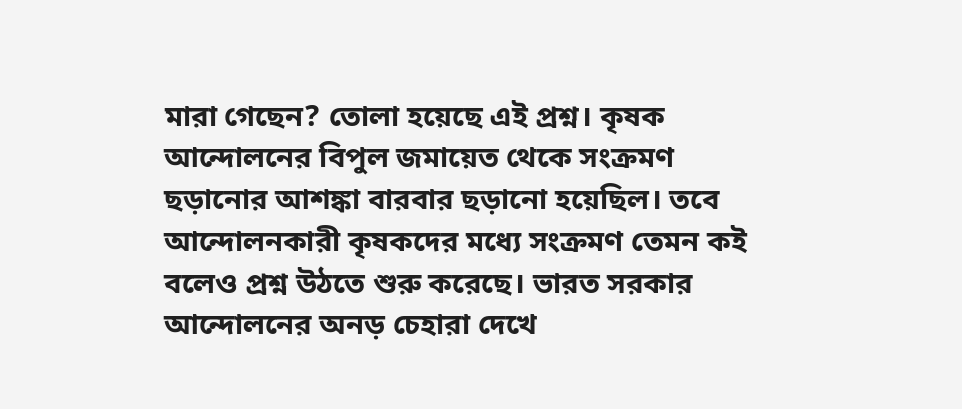মারা গেছেন? তোলা হয়েছে এই প্রশ্ন। কৃষক আন্দোলনের বিপুল জমায়েত থেকে সংক্রমণ ছড়ানোর আশঙ্কা বারবার ছড়ানো হয়েছিল। তবে আন্দোলনকারী কৃষকদের মধ্যে সংক্রমণ তেমন কই বলেও প্রশ্ন উঠতে শুরু করেছে। ভারত সরকার আন্দোলনের অনড় চেহারা দেখে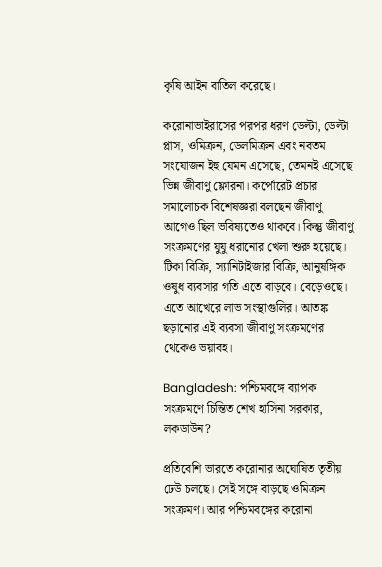কৃষি আইন বাতিল করেছে।

করোনাভাইরাসের পরপর ধরণ ডেল্টা, ডেল্টা প্লাস, ওমিক্রন, ডেলমিক্রন এবং নবতম সংযোজন ইহু যেমন এসেছে, তেমনই এসেছে ভিন্ন জীবাণু ফ্লোরনা। কর্পোরেট প্রচার সমালোচক বিশেষজ্ঞরা বলছেন জীবাণু আগেও ছিল ভবিষ্যতেও থাকবে। কিন্তু জীবাণু সংক্রমণের যুযু ধরানোর খেলা শুরু হয়েছে। টিকা বিক্রি, স্যানিটাইজার বিক্রি, আনুষঙ্গিক ওষুধ ব্যবসার গতি এতে বাড়বে। বেড়েওছে। এতে আখেরে লাভ সংস্থাগুলির। আতঙ্ক ছড়ানোর এই ব্যবসা জীবাণু সংক্রমণের থেকেও ভয়াবহ।

Bangladesh: পশ্চিমবঙ্গে ব্যাপক সংক্রমণে চিন্তিত শেখ হাসিনা সরকার, লকডাউন?

প্রতিবেশি ভারতে করোনার অঘোষিত তৃতীয় ঢেউ চলছে। সেই সঙ্গে বাড়ছে ওমিক্রন সংক্রমণ। আর পশ্চিমবঙ্গের করোনা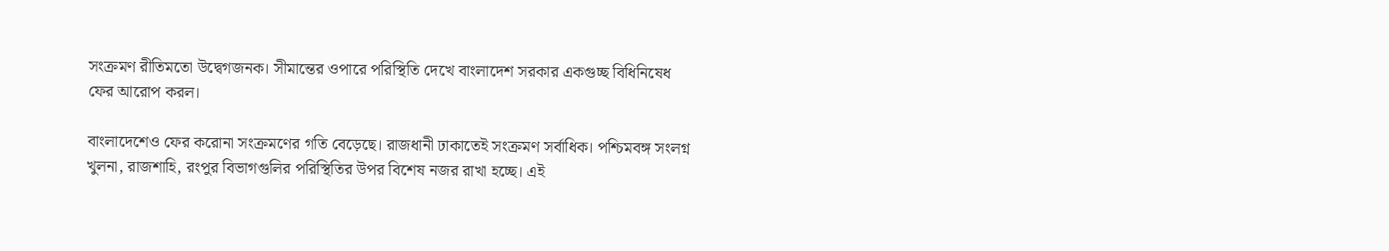সংক্রমণ রীতিমতো উদ্বেগজনক। সীমান্তের ওপারে পরিস্থিতি দেখে বাংলাদেশ সরকার একগুচ্ছ বিধিনিষেধ ফের আরোপ করল।

বাংলাদেশেও ফের করোনা সংক্রমণের গতি বেড়েছে। রাজধানী ঢাকাতেই সংক্রমণ সর্বাধিক। পশ্চিমবঙ্গ সংলগ্ন খুলনা, রাজশাহি, রংপুর বিভাগগুলির পরিস্থিতির উপর বিশেষ নজর রাখা হচ্ছে। এই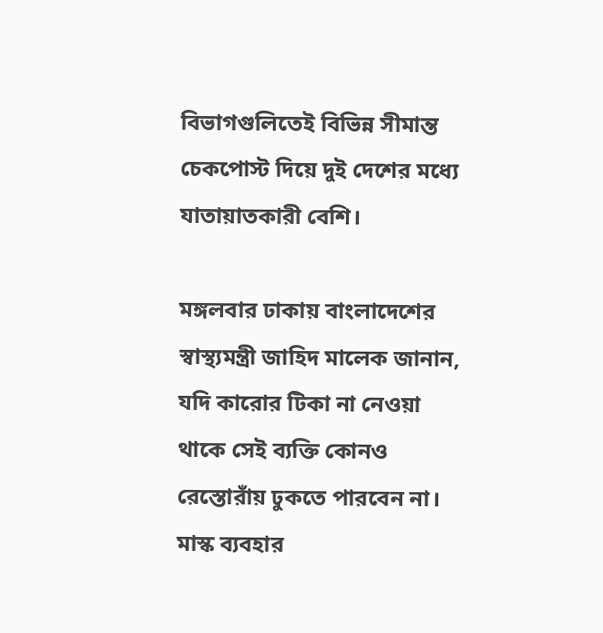বিভাগগুলিতেই বিভিন্ন সীমান্ত চেকপোস্ট দিয়ে দুই দেশের মধ্যে যাতায়াতকারী বেশি।

মঙ্গলবার ঢাকায় বাংলাদেশের স্বাস্থ্যমন্ত্রী জাহিদ মালেক জানান, যদি কারোর টিকা না নেওয়া থাকে সেই ব্যক্তি কোনও রেস্তোরাঁয় ঢুকতে পারবেন না। মাস্ক ব্যবহার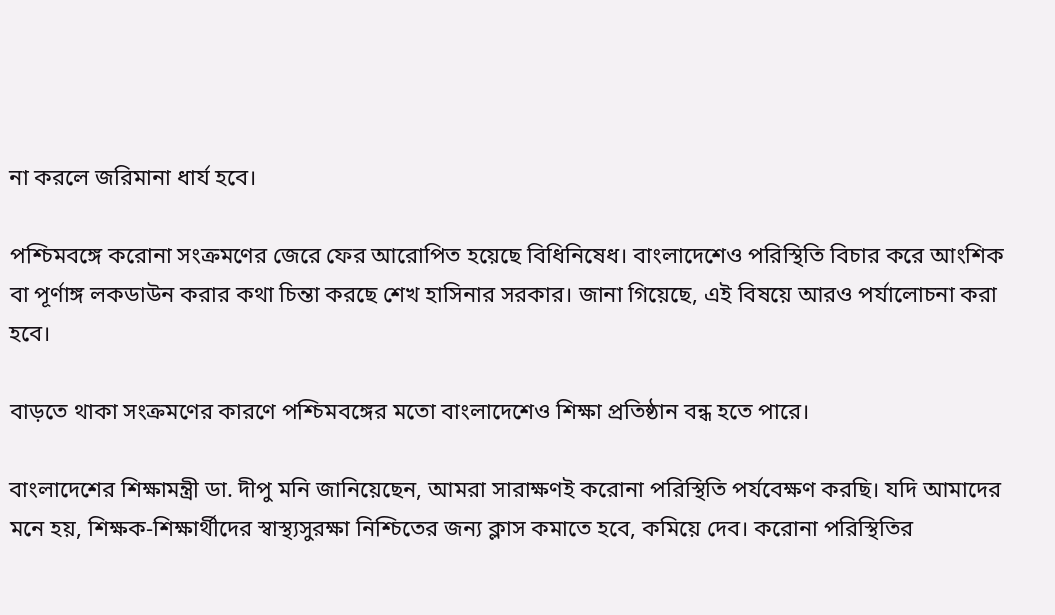না করলে জরিমানা ধার্য হবে।

পশ্চিমবঙ্গে করোনা সংক্রমণের জেরে ফের আরোপিত হয়েছে বিধিনিষেধ। বাংলাদেশেও পরিস্থিতি বিচার করে আংশিক বা পূর্ণাঙ্গ লকডাউন করার কথা চিন্তা করছে শেখ হাসিনার সরকার। জানা গিয়েছে, এই বিষয়ে আরও পর্যালোচনা করা হবে।

বাড়তে থাকা সংক্রমণের কারণে পশ্চিমবঙ্গের মতো বাংলাদেশেও শিক্ষা প্রতিষ্ঠান বন্ধ হতে পারে।

বাংলাদেশের শিক্ষামন্ত্রী ডা. দীপু মনি জানিয়েছেন, আমরা সারাক্ষণই করোনা পরিস্থিতি পর্যবেক্ষণ করছি। যদি আমাদের মনে হয়, শিক্ষক-শিক্ষার্থীদের স্বাস্থ্যসুরক্ষা নিশ্চিতের জন্য ক্লাস কমাতে হবে, কমিয়ে দেব। করোনা পরিস্থিতির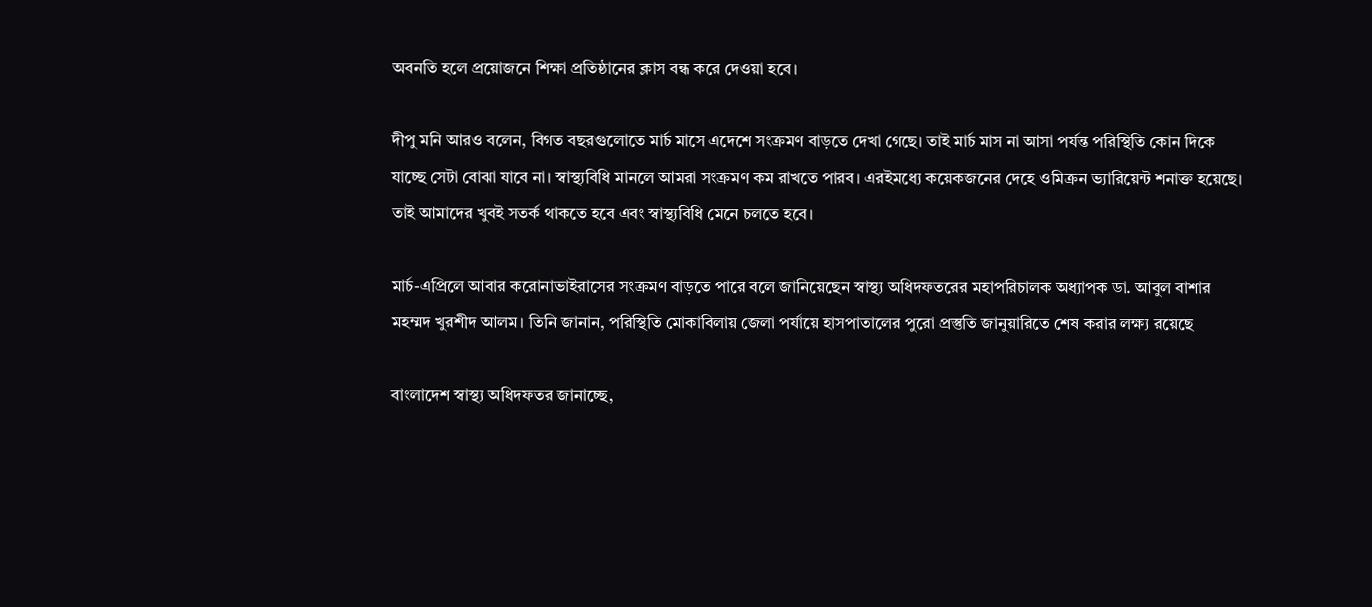অবনতি হলে প্রয়োজনে শিক্ষা প্রতিষ্ঠানের ক্লাস বন্ধ করে দেওয়া হবে।

দীপু মনি আরও বলেন, বিগত বছরগুলোতে মার্চ মাসে এদেশে সংক্রমণ বাড়তে দেখা গেছে। তাই মার্চ মাস না আসা পর্যন্ত পরিস্থিতি কোন দিকে যাচ্ছে সেটা বোঝা যাবে না। স্বাস্থ্যবিধি মানলে আমরা সংক্রমণ কম রাখতে পারব। এরইমধ্যে কয়েকজনের দেহে ওমিক্রন ভ্যারিয়েন্ট শনাক্ত হয়েছে। তাই আমাদের খুবই সতর্ক থাকতে হবে এবং স্বাস্থ্যবিধি মেনে চলতে হবে।

মার্চ-এপ্রিলে আবার করোনাভাইরাসের সংক্রমণ বাড়তে পারে বলে জানিয়েছেন স্বাস্থ্য অধিদফতরের মহাপরিচালক অধ্যাপক ডা. আবুল বাশার মহম্মদ খুরশীদ আলম। তিনি জানান, পরিস্থিতি মোকাবিলায় জেলা পর্যায়ে হাসপাতালের পুরো প্রস্তুতি জানুয়ারিতে শেষ করার লক্ষ্য রয়েছে

বাংলাদেশ স্বাস্থ্য অধিদফতর জানাচ্ছে,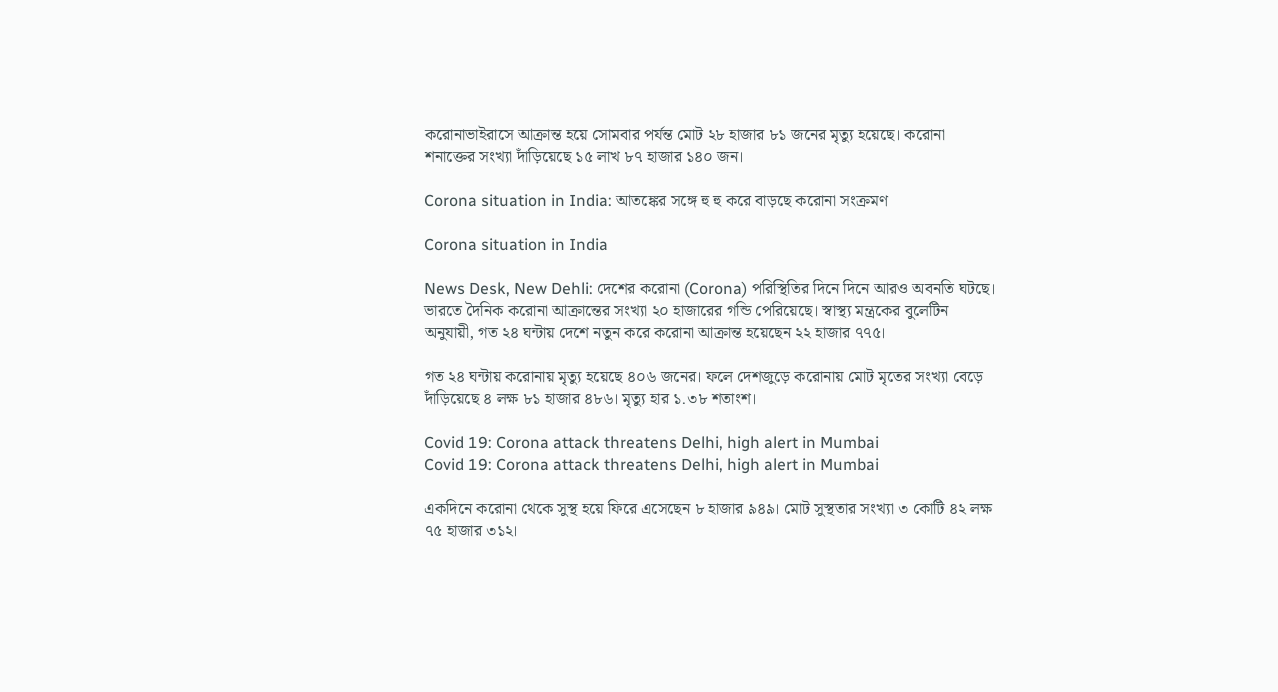করোনাভাইরাসে আক্রান্ত হয়ে সোমবার পর্যন্ত মোট ২৮ হাজার ৮১ জনের মৃত্যু হয়েছে। করোনা শনাক্তের সংখ্যা দাঁড়িয়েছে ১৫ লাখ ৮৭ হাজার ১৪০ জন।

Corona situation in India: আতঙ্কের সঙ্গে হু হু করে বাড়ছে করোনা সংক্রমণ

Corona situation in India

News Desk, New Dehli: দেশের করোনা (Corona) পরিস্থিতির দিনে দিনে আরও অবনতি ঘটছে। ভারতে দৈনিক করোনা আক্রান্তের সংখ্যা ২০ হাজারের গন্ডি পেরিয়েছে। স্বাস্থ্য মন্ত্রকের বুলেটিন অনুযায়ী, গত ২৪ ঘন্টায় দেশে নতুন করে করোনা আক্রান্ত হয়েছেন ২২ হাজার ৭৭৫।

গত ২৪ ঘন্টায় করোনায় মৃত্যু হয়েছে ৪০৬ জনের। ফলে দেশজুড়ে করোনায় মোট মৃতের সংখ্যা বেড়ে দাঁড়িয়েছে ৪ লক্ষ ৮১ হাজার ৪৮৬। মৃত্যু হার ১.৩৮ শতাংশ।

Covid 19: Corona attack threatens Delhi, high alert in Mumbai
Covid 19: Corona attack threatens Delhi, high alert in Mumbai

একদিনে করোনা থেকে সুস্থ হয়ে ফিরে এসেছেন ৮ হাজার ৯৪৯। মোট সুস্থতার সংখ্যা ৩ কোটি ৪২ লক্ষ ৭৫ হাজার ৩১২।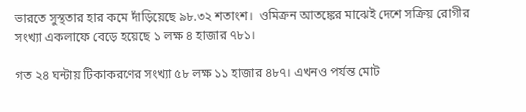ভারতে সুস্থতার হার কমে দাঁড়িয়েছে ৯৮.৩২ শতাংশ।  ওমিক্রন আতঙ্কের মাঝেই দেশে সক্রিয় রোগীর সংখ্যা একলাফে বেড়ে হয়েছে ১ লক্ষ ৪ হাজার ৭৮১।

গত ২৪ ঘন্টায় টিকাকরণের সংখ্যা ৫৮ লক্ষ ১১ হাজার ৪৮৭। এখনও পর্যন্ত মোট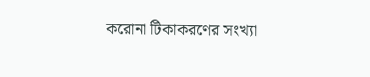করোনা টিকাকরণের সংখ্যা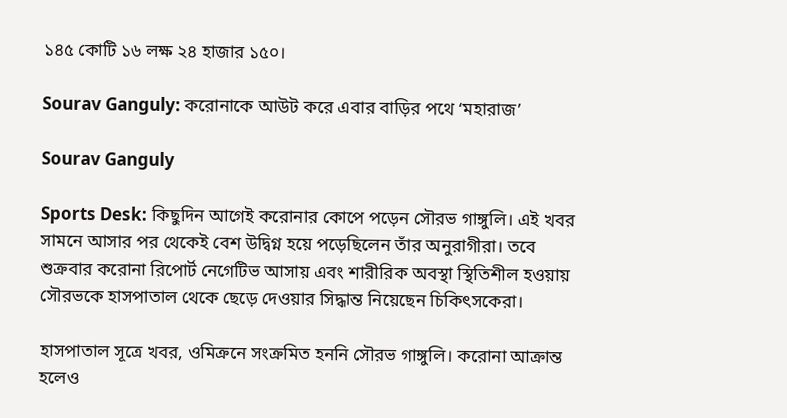১৪৫ কোটি ১৬ লক্ষ ২৪ হাজার ১৫০।

Sourav Ganguly: করোনাকে আউট করে এবার বাড়ির পথে ‘মহারাজ’

Sourav Ganguly

Sports Desk: কিছুদিন আগেই করোনার কোপে পড়েন সৌরভ গাঙ্গুলি। এই খবর সামনে আসার পর থেকেই বেশ উদ্বিগ্ন হয়ে পড়েছিলেন তাঁর অনুরাগীরা। তবে শুক্রবার করোনা রিপোর্ট নেগেটিভ আসায় এবং শারীরিক অবস্থা স্থিতিশীল হওয়ায় সৌরভকে হাসপাতাল থেকে ছেড়ে দেওয়ার সিদ্ধান্ত নিয়েছেন চিকিৎসকেরা।

হাসপাতাল সূত্রে খবর, ওমিক্রনে সংক্রমিত হননি সৌরভ গাঙ্গুলি। করোনা আক্রান্ত হলেও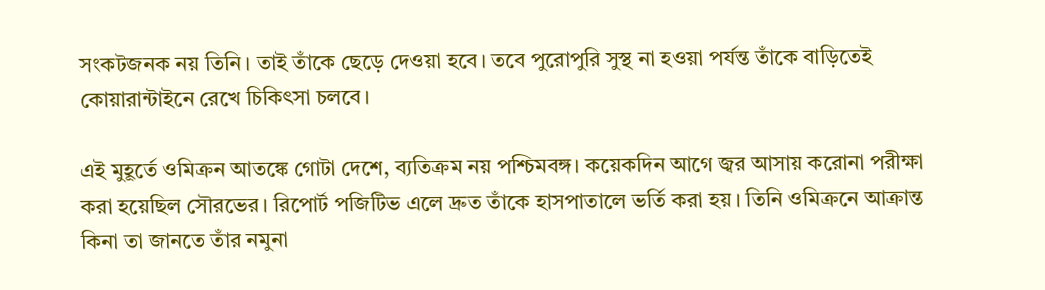সংকটজনক নয় তিনি। তাই তাঁকে ছেড়ে দেওয়া হবে। তবে পুরোপুরি সুস্থ না হওয়া পর্যন্ত তাঁকে বাড়িতেই কোয়ারান্টাইনে রেখে চিকিৎসা চলবে।

এই মুহূর্তে ওমিক্রন আতঙ্কে গোটা দেশে, ব্যতিক্রম নয় পশ্চিমবঙ্গ। কয়েকদিন আগে জ্বর আসায় করোনা পরীক্ষা করা হয়েছিল সৌরভের। রিপোর্ট পজিটিভ এলে দ্রুত তাঁকে হাসপাতালে ভর্তি করা হয়। তিনি ওমিক্রনে আক্রান্ত কিনা তা জানতে তাঁর নমুনা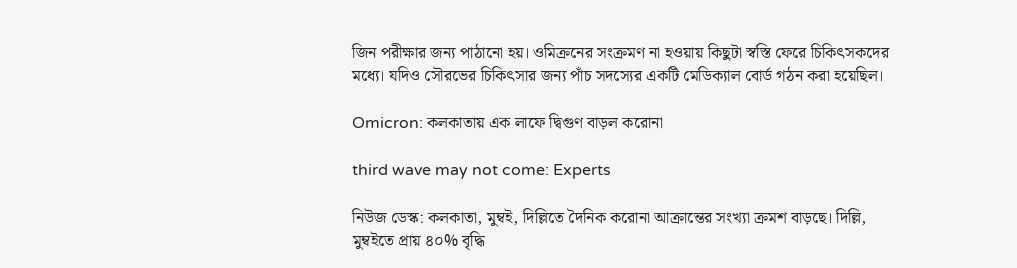জিন পরীক্ষার জন্য পাঠানো হয়। ওমিক্রনের সংক্রমণ না হওয়ায় কিছুটা স্বস্তি ফেরে চিকিৎসকদের মধ্যে। যদিও সৌরভের চিকিৎসার জন্য পাঁচ সদস্যের একটি মেডিক্যাল বোর্ড গঠন করা হয়েছিল।

Omicron: কলকাতায় এক লাফে দ্বিগুণ বাড়ল করোনা

third wave may not come: Experts

নিউজ ডেস্ক: কলকাতা, মুম্বই, দিল্লিতে দৈনিক করোনা আক্রান্তের সংখ্যা ক্রমশ বাড়ছে। দিল্লি, মুম্বইতে প্রায় ৪০% বৃদ্ধি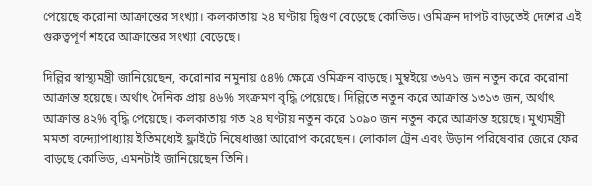পেয়েছে করোনা আক্রান্তের সংখ্যা। কলকাতায় ২৪ ঘণ্টায় দ্বিগুণ বেড়েছে কোভিড। ওমিক্রন দাপট বাড়তেই দেশের এই গুরুত্বপূর্ণ শহরে আক্রান্তের সংখ্যা বেড়েছে।

দিল্লির স্বাস্থ্যমন্ত্রী জানিয়েছেন, করোনার নমুনায় ৫৪% ক্ষেত্রে ওমিক্রন বাড়ছে। মুম্বইয়ে ৩৬৭১ জন নতুন করে করোনা আক্রান্ত হয়েছে। অর্থাৎ দৈনিক প্রায় ৪৬% সংক্রমণ বৃদ্ধি পেয়েছে। দিল্লিতে নতুন করে আক্রান্ত ১৩১৩ জন, অর্থাৎ আক্রান্ত ৪২% বৃদ্ধি পেয়েছে। কলকাতায় গত ২৪ ঘণ্টায় নতুন করে ১০৯০ জন নতুন করে আক্রান্ত হয়েছে। মুখ্যমন্ত্রী মমতা বন্দ্যোপাধ্যায় ইতিমধ্যেই ফ্লাইটে নিষেধাজ্ঞা আরোপ করেছেন। লোকাল ট্রেন এবং উড়ান পরিষেবার জেরে ফের বাড়ছে কোভিড, এমনটাই জানিয়েছেন তিনি।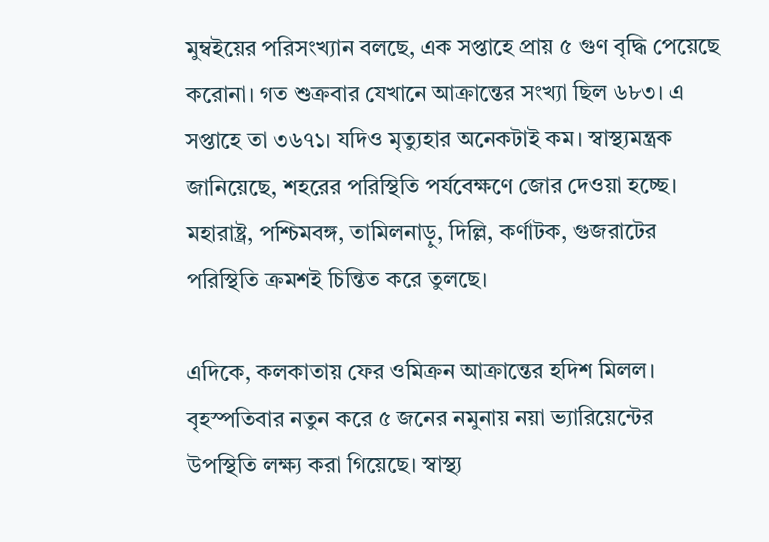মুম্বইয়ের পরিসংখ্যান বলছে, এক সপ্তাহে প্রায় ৫ গুণ বৃদ্ধি পেয়েছে করোনা। গত শুক্রবার যেখানে আক্রান্তের সংখ্যা ছিল ৬৮৩। এ সপ্তাহে তা ৩৬৭১। যদিও মৃত্যুহার অনেকটাই কম। স্বাস্থ্যমন্ত্রক জানিয়েছে, শহরের পরিস্থিতি পর্যবেক্ষণে জোর দেওয়া হচ্ছে। মহারাষ্ট্র, পশ্চিমবঙ্গ, তামিলনাড়ু, দিল্লি, কর্ণাটক, গুজরাটের পরিস্থিতি ক্রমশই চিন্তিত করে তুলছে।

এদিকে, কলকাতায় ফের ওমিক্রন আক্রান্তের হদিশ মিলল। বৃহস্পতিবার নতুন করে ৫ জনের নমুনায় নয়া ভ্যারিয়েন্টের উপস্থিতি লক্ষ্য করা গিয়েছে। স্বাস্থ্য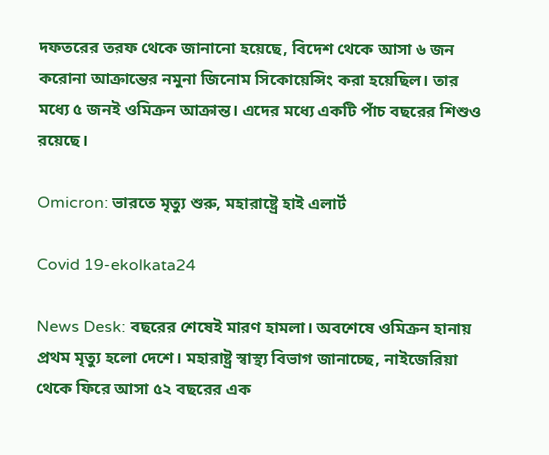দফতরের তরফ থেকে জানানো হয়েছে, বিদেশ থেকে আসা ৬ জন করোনা আক্রান্তের নমুনা জিনোম সিকোয়েন্সিং করা হয়েছিল। তার মধ্যে ৫ জনই ওমিক্রন আক্রান্ত। এদের মধ্যে একটি পাঁচ বছরের শিশুও রয়েছে।

Omicron: ভারতে মৃত্যু শুরু, মহারাষ্ট্রে হাই এলার্ট

Covid 19-ekolkata24

News Desk: বছরের শেষেই মারণ হামলা। অবশেষে ওমিক্রন হানায় প্রথম মৃত্যু হলো দেশে। মহারাষ্ট্র স্বাস্থ্য বিভাগ জানাচ্ছে, নাইজেরিয়া থেকে ফিরে আসা ৫২ বছরের এক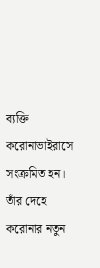ব্যক্তি করোনাভাইরাসে সংক্রমিত হন। তাঁর দেহে করোনার নতুন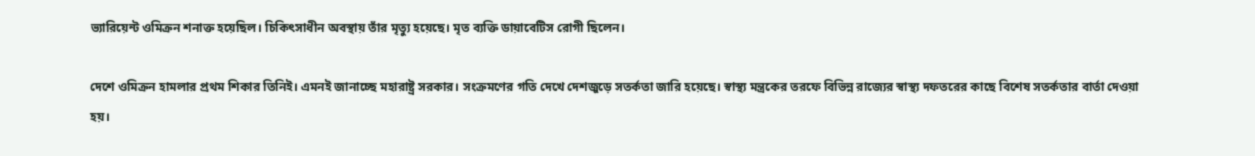ভ্যারিয়েন্ট ওমিক্রন শনাক্ত হয়েছিল। চিকিৎসাধীন অবস্থায় তাঁর মৃত্যু হয়েছে। মৃত ব্যক্তি ডায়াবেটিস রোগী ছিলেন।

দেশে ওমিক্রন হামলার প্রথম শিকার তিনিই। এমনই জানাচ্ছে মহারাষ্ট্র সরকার। সংক্রমণের গতি দেখে দেশজুড়ে সতর্কতা জারি হয়েছে। স্বাস্থ্য মন্ত্রকের তরফে বিভিন্ন রাজ্যের স্বাস্থ্য দফতরের কাছে বিশেষ সতর্কতার বার্তা দেওয়া হয়।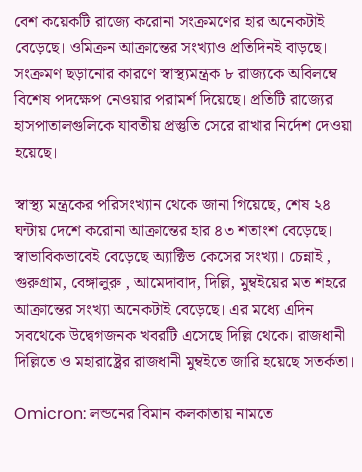বেশ কয়েকটি রাজ্যে করোনা সংক্রমণের হার অনেকটাই বেড়েছে। ওমিক্রন আক্রান্তের সংখ্যাও প্রতিদিনই বাড়ছে। সংক্রমণ ছড়ানোর কারণে স্বাস্থ্যমন্ত্রক ৮ রাজ্যকে অবিলম্বে বিশেষ পদক্ষেপ নেওয়ার পরামর্শ দিয়েছে। প্রতিটি রাজ্যের হাসপাতালগুলিকে যাবতীয় প্রস্তুতি সেরে রাখার নির্দেশ দেওয়া হয়েছে।

স্বাস্থ্য মন্ত্রকের পরিসংখ্যান থেকে জানা গিয়েছে, শেষ ২৪ ঘন্টায় দেশে করোনা আক্রান্তের হার ৪৩ শতাংশ বেড়েছে। স্বাভাবিকভাবেই বেড়েছে অ্যাক্টিভ কেসের সংখ্যা। চেন্নাই , গুরুগ্রাম, বেঙ্গালুরু , আমেদাবাদ, দিল্লি, মুম্বইয়ের মত শহরে আক্রান্তের সংখ্যা অনেকটাই বেড়েছে। এর মধ্যে এদিন সবথেকে উদ্বেগজনক খবরটি এসেছে দিল্লি থেকে। রাজধানী দিল্লিতে ও মহারাষ্ট্রের রাজধানী মুম্বইতে জারি হয়েছে সতর্কতা।

Omicron: লন্ডনের বিমান কলকাতায় নামতে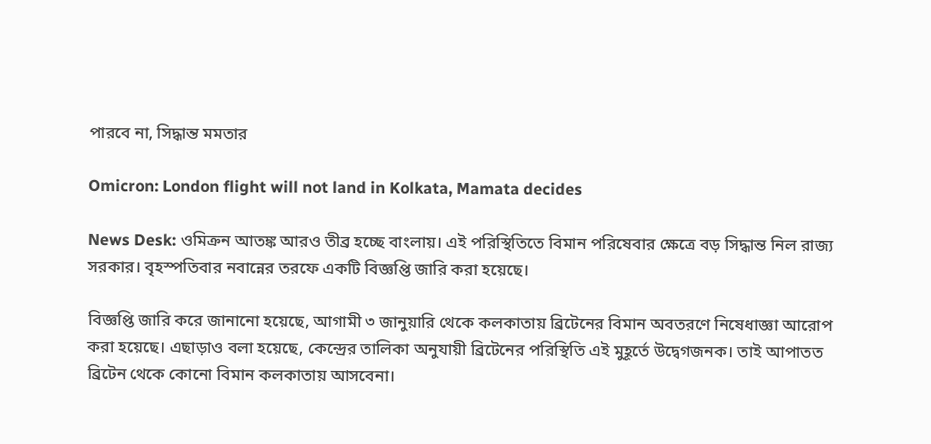পারবে না, সিদ্ধান্ত মমতার

Omicron: London flight will not land in Kolkata, Mamata decides

News Desk: ওমিক্রন আতঙ্ক আরও তীব্র হচ্ছে বাংলায়। এই পরিস্থিতিতে বিমান পরিষেবার ক্ষেত্রে বড় সিদ্ধান্ত নিল রাজ্য সরকার। বৃহস্পতিবার নবান্নের তরফে একটি বিজ্ঞপ্তি জারি করা হয়েছে।

বিজ্ঞপ্তি জারি করে জানানো হয়েছে, আগামী ৩ জানুয়ারি থেকে কলকাতায় ব্রিটেনের বিমান অবতরণে নিষেধাজ্ঞা আরোপ করা হয়েছে। এছাড়াও বলা হয়েছে, কেন্দ্রের তালিকা অনুযায়ী ব্রিটেনের পরিস্থিতি এই মুহূর্তে উদ্বেগজনক। তাই আপাতত ব্রিটেন থেকে কোনো বিমান কলকাতায় আসবেনা।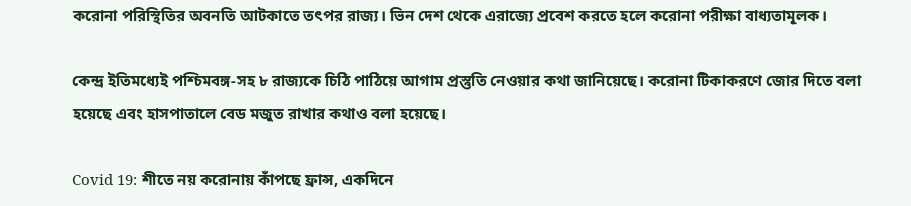করোনা পরিস্থিতির অবনতি আটকাতে তৎপর রাজ্য। ভিন দেশ থেকে এরাজ্যে প্রবেশ করতে হলে করোনা পরীক্ষা বাধ্যতামূলক।

কেন্দ্র ইতিমধ্যেই পশ্চিমবঙ্গ-সহ ৮ রাজ্যকে চিঠি পাঠিয়ে আগাম প্রস্তুতি নেওয়ার কথা জানিয়েছে। করোনা টিকাকরণে জোর দিতে বলা হয়েছে এবং হাসপাতালে বেড মজুত রাখার কথাও বলা হয়েছে।

Covid 19: শীতে নয় করোনায় কাঁপছে ফ্রান্স, একদিনে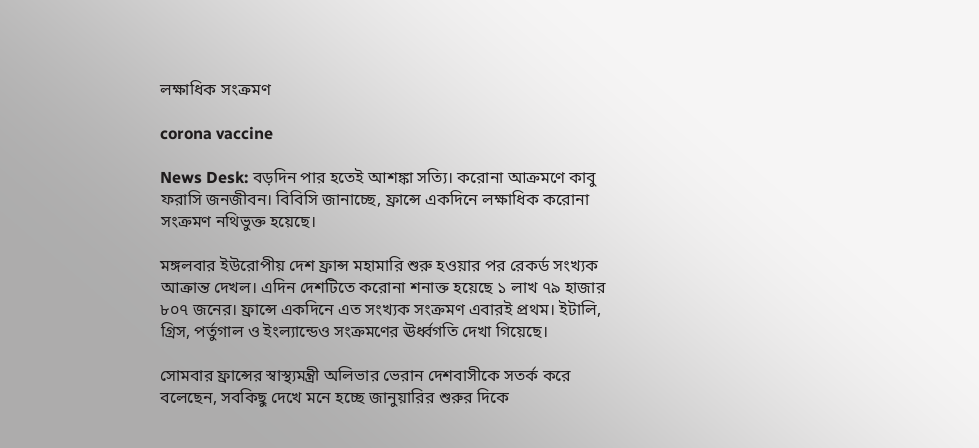লক্ষাধিক সংক্রমণ

corona vaccine

News Desk: বড়দিন পার হতেই আশঙ্কা সত্যি। করোনা আক্রমণে কাবু ফরাসি জনজীবন। বিবিসি জানাচ্ছে, ফ্রান্সে একদিনে লক্ষাধিক করোনা সংক্রমণ নথিভুক্ত হয়েছে।

মঙ্গলবার ইউরোপীয় দেশ ফ্রান্স মহামারি শুরু হওয়ার পর রেকর্ড সংখ্যক আক্রান্ত দেখল। এদিন দেশটিতে করোনা শনাক্ত হয়েছে ১ লাখ ৭৯ হাজার ৮০৭ জনের। ফ্রান্সে একদিনে এত সংখ্যক সংক্রমণ এবারই প্রথম। ইটালি, গ্রিস, পর্তুগাল ও ইংল্যান্ডেও সংক্রমণের ঊর্ধ্বগতি দেখা গিয়েছে।

সোমবার ফ্রান্সের স্বাস্থ্যমন্ত্রী অলিভার ভেরান দেশবাসীকে সতর্ক করে বলেছেন, সবকিছু দেখে মনে হচ্ছে জানুয়ারির শুরুর দিকে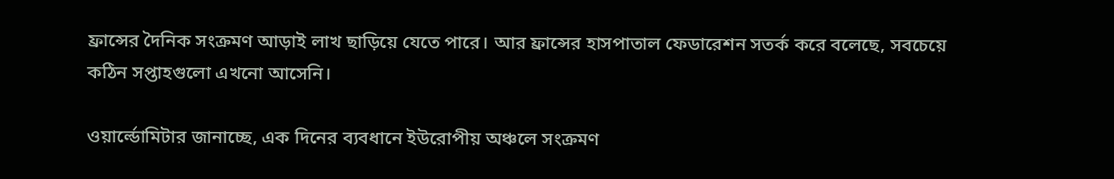ফ্রান্সের দৈনিক সংক্রমণ আড়াই লাখ ছাড়িয়ে যেতে পারে। আর ফ্রান্সের হাসপাতাল ফেডারেশন সতর্ক করে বলেছে, সবচেয়ে কঠিন সপ্তাহগুলো এখনো আসেনি।

ওয়ার্ল্ডোমিটার জানাচ্ছে, এক দিনের ব্যবধানে ইউরোপীয় অঞ্চলে সংক্রমণ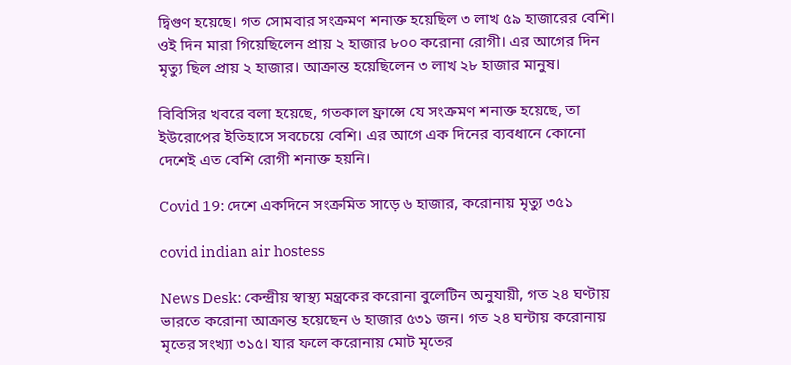দ্বিগুণ হয়েছে। গত সোমবার সংক্রমণ শনাক্ত হয়েছিল ৩ লাখ ৫৯ হাজারের বেশি। ওই দিন মারা গিয়েছিলেন প্রায় ২ হাজার ৮০০ করোনা রোগী। এর আগের দিন মৃত্যু ছিল প্রায় ২ হাজার। আক্রান্ত হয়েছিলেন ৩ লাখ ২৮ হাজার মানুষ।

বিবিসির খবরে বলা হয়েছে, গতকাল ফ্রান্সে যে সংক্রমণ শনাক্ত হয়েছে, তা ইউরোপের ইতিহাসে সবচেয়ে বেশি। এর আগে এক দিনের ব্যবধানে কোনো দেশেই এত বেশি রোগী শনাক্ত হয়নি।

Covid 19: দেশে একদিনে সংক্রমিত সাড়ে ৬ হাজার, করোনায় মৃত্যু ৩৫১

covid indian air hostess

News Desk: কেন্দ্রীয় স্বাস্থ্য মন্ত্রকের করোনা বুলেটিন অনুযায়ী, গত ২৪ ঘণ্টায় ভারতে করোনা আক্রান্ত হয়েছেন ৬ হাজার ৫৩১ জন। গত ২৪ ঘন্টায় করোনায় মৃতের সংখ্যা ৩১৫। যার ফলে করোনায় মোট মৃতের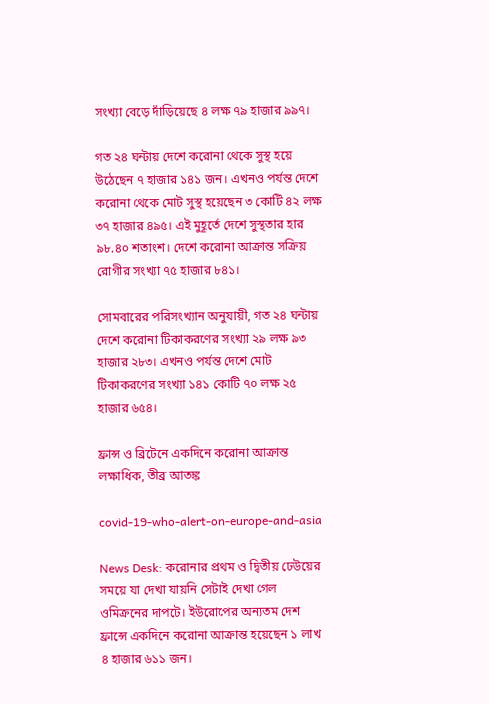সংখ্যা বেড়ে দাঁড়িয়েছে ৪ লক্ষ ৭৯ হাজার ৯৯৭।

গত ২৪ ঘন্টায় দেশে করোনা থেকে সুস্থ হয়ে উঠেছেন ৭ হাজার ১৪১ জন। এখনও পর্যন্ত দেশে করোনা থেকে মোট সুস্থ হয়েছেন ৩ কোটি ৪২ লক্ষ ৩৭ হাজার ৪৯৫। এই মুহূর্তে দেশে সুস্থতার হার ৯৮.৪০ শতাংশ। দেশে করোনা আক্রান্ত সক্রিয় রোগীর সংখ্যা ৭৫ হাজার ৮৪১।

সোমবারের পরিসংখ্যান অনুযায়ী, গত ২৪ ঘন্টায় দেশে করোনা টিকাকরণের সংখ্যা ২৯ লক্ষ ৯৩ হাজার ২৮৩। এখনও পর্যন্ত দেশে মোট টিকাকরণের সংখ্যা ১৪১ কোটি ৭০ লক্ষ ২৫ হাজার ৬৫৪।

ফ্রান্স ও ব্রিটেনে একদিনে করোনা আক্রান্ত লক্ষাধিক, তীব্র আতঙ্ক

covid-19-who-alert-on-europe-and-asia

News Desk: করোনার প্রথম ও দ্বিতীয় ঢেউয়ের সময়ে যা দেখা যায়নি সেটাই দেখা গেল ওমিক্রনের দাপটে। ইউরোপের অন্যতম দেশ ফ্রান্সে একদিনে করোনা আক্রান্ত হয়েছেন ১ লাখ ৪ হাজার ৬১১ জন।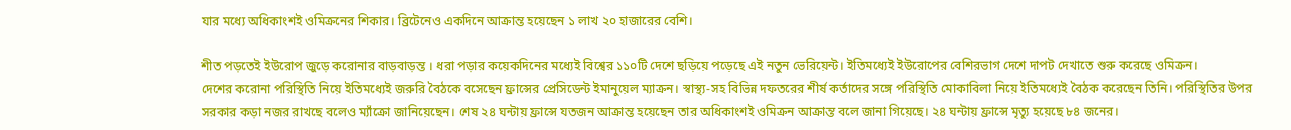যার মধ্যে অধিকাংশই ওমিক্রনের শিকার। ব্রিটেনেও একদিনে আক্রান্ত হয়েছেন ১ লাখ ২০ হাজারের বেশি।

শীত পড়তেই ইউরোপ জুড়ে করোনার বাড়বাড়ন্ত । ধরা পড়ার কয়েকদিনের মধ্যেই বিশ্বের ১১০টি দেশে ছড়িয়ে পড়েছে এই নতুন ভেরিয়েন্ট। ইতিমধ্যেই ইউরোপের বেশিরভাগ দেশে দাপট দেখাতে শুরু করেছে ওমিক্রন।
দেশের করোনা পরিস্থিতি নিয়ে ইতিমধ্যেই জরুরি বৈঠকে বসেছেন ফ্রান্সের প্রেসিডেন্ট ইমানুয়েল ম্যাক্রন। স্বাস্থ্য-সহ বিভিন্ন দফতরের শীর্ষ কর্তাদের সঙ্গে পরিস্থিতি মোকাবিলা নিয়ে ইতিমধ্যেই বৈঠক করেছেন তিনি। পরিস্থিতির উপর সরকার কড়া নজর রাখছে বলেও ম্যাঁক্রো জানিয়েছেন। শেষ ২৪ ঘন্টায় ফ্রান্সে যতজন আক্রান্ত হয়েছেন তার অধিকাংশই ওমিক্রন আক্রান্ত বলে জানা গিয়েছে। ২৪ ঘন্টায় ফ্রান্সে মৃত্যু হয়েছে ৮৪ জনের।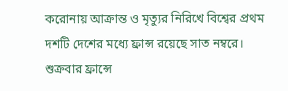করোনায় আক্রান্ত ও মৃত্যুর নিরিখে বিশ্বের প্রথম দশটি দেশের মধ্যে ফ্রান্স রয়েছে সাত নম্বরে। শুক্রবার ফ্রান্সে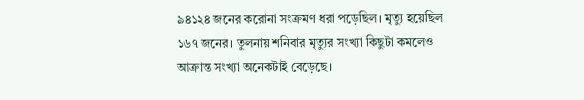৯৪১২৪ জনের করোনা সংক্রমণ ধরা পড়েছিল। মৃত্যু হয়েছিল ১৬৭ জনের। তুলনায় শনিবার মৃত্যুর সংখ্যা কিছুটা কমলেও আক্রান্ত সংখ্যা অনেকটাই বেড়েছে।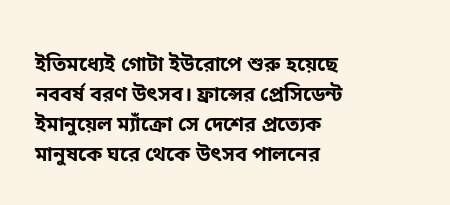ইতিমধ্যেই গোটা ইউরোপে শুরু হয়েছে নববর্ষ বরণ উৎসব। ফ্রান্সের প্রেসিডেন্ট ইমানুয়েল ম্যাঁক্রো সে দেশের প্রত্যেক মানুষকে ঘরে থেকে উৎসব পালনের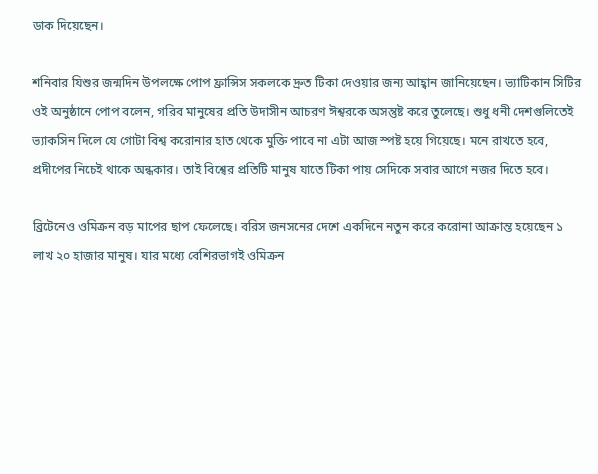ডাক দিয়েছেন।

শনিবার যিশুর জন্মদিন উপলক্ষে পোপ ফ্রান্সিস সকলকে দ্রুত টিকা দেওয়ার জন্য আহ্বান জানিয়েছেন। ভ্যাটিকান সিটির ওই অনুষ্ঠানে পোপ বলেন, গরিব মানুষের প্রতি উদাসীন আচরণ ঈশ্বরকে অসন্তুষ্ট করে তুলেছে। শুধু ধনী দেশগুলিতেই ভ্যাকসিন দিলে যে গোটা বিশ্ব করোনার হাত থেকে মুক্তি পাবে না এটা আজ স্পষ্ট হয়ে গিয়েছে। মনে রাখতে হবে, প্রদীপের নিচেই থাকে অন্ধকার। তাই বিশ্বের প্রতিটি মানুষ যাতে টিকা পায় সেদিকে সবার আগে নজর দিতে হবে।

ব্রিটেনেও ওমিক্রন বড় মাপের ছাপ ফেলেছে। বরিস জনসনের দেশে একদিনে নতুন করে করোনা আক্রান্ত হয়েছেন ১ লাখ ২০ হাজার মানুষ। যার মধ্যে বেশিরভাগই ওমিক্রন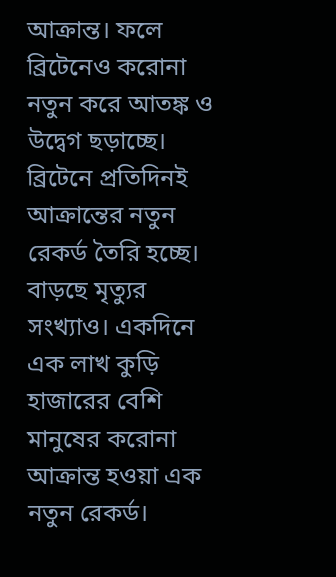আক্রান্ত। ফলে ব্রিটেনেও করোনা নতুন করে আতঙ্ক ও উদ্বেগ ছড়াচ্ছে। ব্রিটেনে প্রতিদিনই আক্রান্তের নতুন রেকর্ড তৈরি হচ্ছে। বাড়ছে মৃত্যুর সংখ্যাও। একদিনে এক লাখ কুড়ি হাজারের বেশি মানুষের করোনা আক্রান্ত হওয়া এক নতুন রেকর্ড।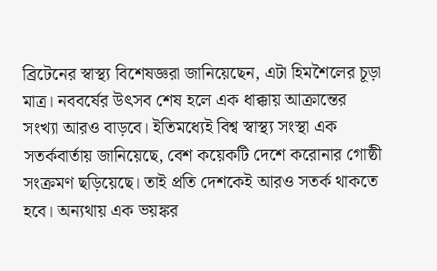ব্রিটেনের স্বাস্থ্য বিশেষজ্ঞরা জানিয়েছেন, এটা হিমশৈলের চূড়া মাত্র। নববর্ষের উৎসব শেষ হলে এক ধাক্কায় আক্রান্তের সংখ্যা আরও বাড়বে। ইতিমধ্যেই বিশ্ব স্বাস্থ্য সংস্থা এক সতর্কবার্তায় জানিয়েছে, বেশ কয়েকটি দেশে করোনার গোষ্ঠী সংক্রমণ ছড়িয়েছে। তাই প্রতি দেশকেই আরও সতর্ক থাকতে হবে। অন্যথায় এক ভয়ঙ্কর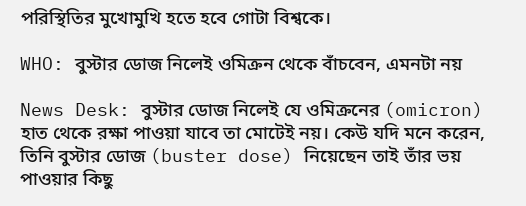পরিস্থিতির মুখোমুখি হতে হবে গোটা বিশ্বকে।

WHO: বুস্টার ডোজ নিলেই ওমিক্রন থেকে বাঁচবেন, এমনটা নয়

News Desk: বুস্টার ডোজ নিলেই যে ওমিক্রনের (omicron) হাত থেকে রক্ষা পাওয়া যাবে তা মোটেই নয়। কেউ যদি মনে করেন, তিনি বুস্টার ডোজ (buster dose) নিয়েছেন তাই তাঁর ভয় পাওয়ার কিছু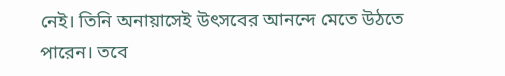নেই। তিনি অনায়াসেই উৎসবের আনন্দে মেতে উঠতে পারেন। তবে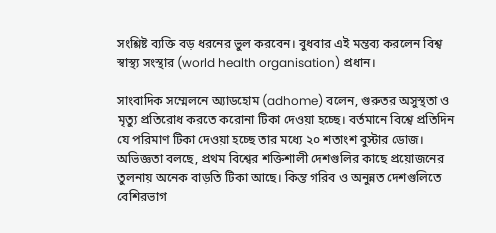সংশ্লিষ্ট ব্যক্তি বড় ধরনের ভুল করবেন। বুধবার এই মন্তব্য করলেন বিশ্ব স্বাস্থ্য সংস্থার (world health organisation) প্রধান।

সাংবাদিক সম্মেলনে অ্যাডহোম (adhome) বলেন, গুরুতর অসুস্থতা ও মৃত্যু প্রতিরোধ করতে করোনা টিকা দেওয়া হচ্ছে। বর্তমানে বিশ্বে প্রতিদিন যে পরিমাণ টিকা দেওয়া হচ্ছে তার মধ্যে ২০ শতাংশ বুস্টার ডোজ। অভিজ্ঞতা বলছে, প্রথম বিশ্বের শক্তিশালী দেশগুলির কাছে প্রয়োজনের তুলনায় অনেক বাড়তি টিকা আছে। কিন্ত গরিব ও অনুন্নত দেশগুলিতে বেশিরভাগ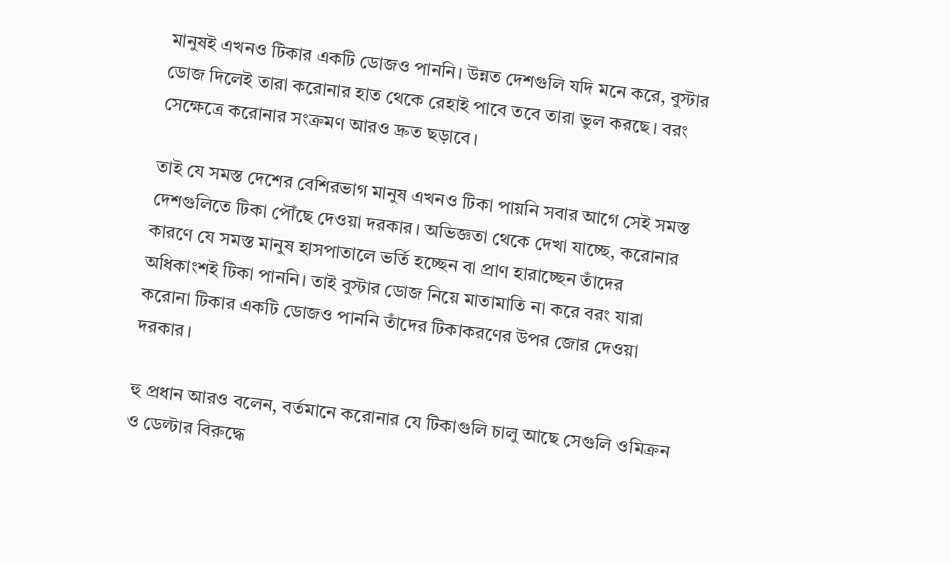মানুষই এখনও টিকার একটি ডোজও পাননি। উন্নত দেশগুলি যদি মনে করে, বুস্টার ডোজ দিলেই তারা করোনার হাত থেকে রেহাই পাবে তবে তারা ভুল করছে। বরং সেক্ষেত্রে করোনার সংক্রমণ আরও দ্রুত ছড়াবে।

তাই যে সমস্ত দেশের বেশিরভাগ মানুষ এখনও টিকা পায়নি সবার আগে সেই সমস্ত দেশগুলিতে টিকা পৌঁছে দেওয়া দরকার। অভিজ্ঞতা থেকে দেখা যাচ্ছে, করোনার কারণে যে সমস্ত মানুষ হাসপাতালে ভর্তি হচ্ছেন বা প্রাণ হারাচ্ছেন তাঁদের অধিকাংশই টিকা পাননি। তাই বুস্টার ডোজ নিয়ে মাতামাতি না করে বরং যারা করোনা টিকার একটি ডোজও পাননি তাঁদের টিকাকরণের উপর জোর দেওয়া দরকার।

হু প্রধান আরও বলেন, বর্তমানে করোনার যে টিকাগুলি চালু আছে সেগুলি ওমিক্রন ও ডেল্টার বিরুদ্ধে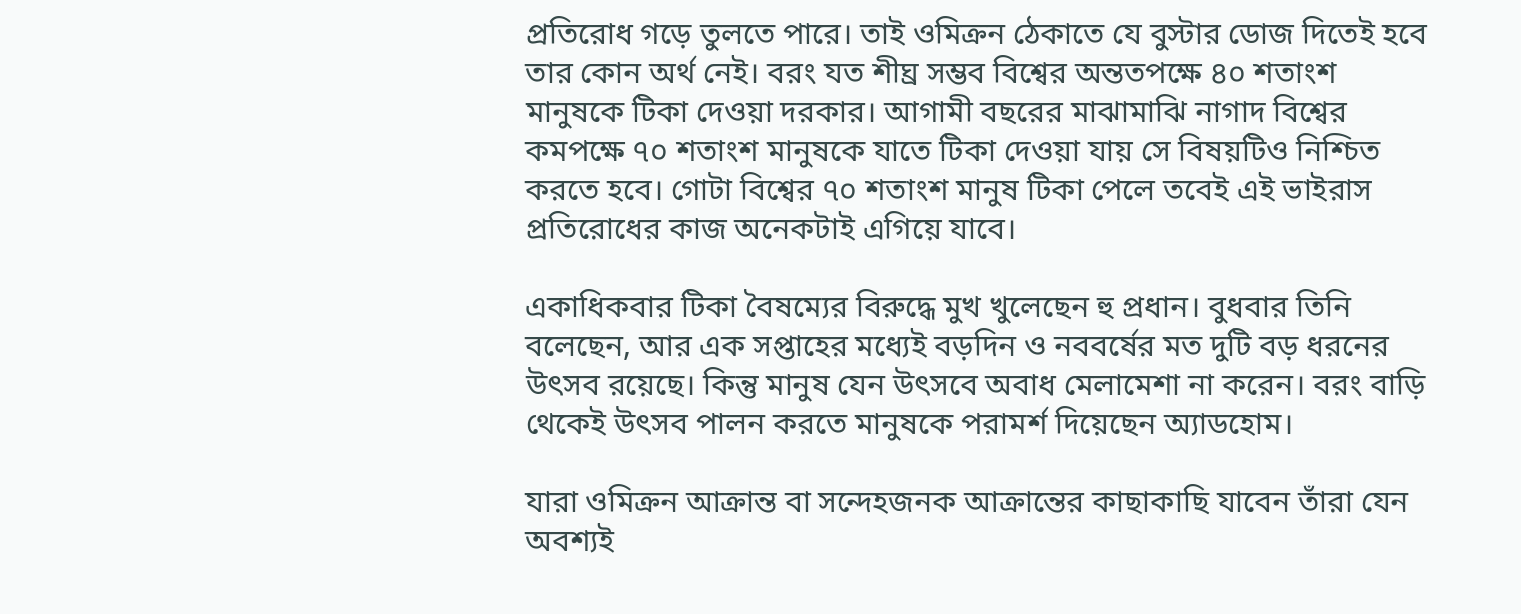প্রতিরোধ গড়ে তুলতে পারে। তাই ওমিক্রন ঠেকাতে যে বুস্টার ডোজ দিতেই হবে তার কোন অর্থ নেই। বরং যত শীঘ্র সম্ভব বিশ্বের অন্ততপক্ষে ৪০ শতাংশ মানুষকে টিকা দেওয়া দরকার। আগামী বছরের মাঝামাঝি নাগাদ বিশ্বের কমপক্ষে ৭০ শতাংশ মানুষকে যাতে টিকা দেওয়া যায় সে বিষয়টিও নিশ্চিত করতে হবে। গোটা বিশ্বের ৭০ শতাংশ মানুষ টিকা পেলে তবেই এই ভাইরাস প্রতিরোধের কাজ অনেকটাই এগিয়ে যাবে।

একাধিকবার টিকা বৈষম্যের বিরুদ্ধে মুখ খুলেছেন হু প্রধান। বুধবার তিনি বলেছেন, আর এক সপ্তাহের মধ্যেই বড়দিন ও নববর্ষের মত দুটি বড় ধরনের উৎসব রয়েছে। কিন্তু মানুষ যেন উৎসবে অবাধ মেলামেশা না করেন। বরং বাড়ি থেকেই উৎসব পালন করতে মানুষকে পরামর্শ দিয়েছেন অ্যাডহোম।

যারা ওমিক্রন আক্রান্ত বা সন্দেহজনক আক্রান্তের কাছাকাছি যাবেন তাঁরা যেন অবশ্যই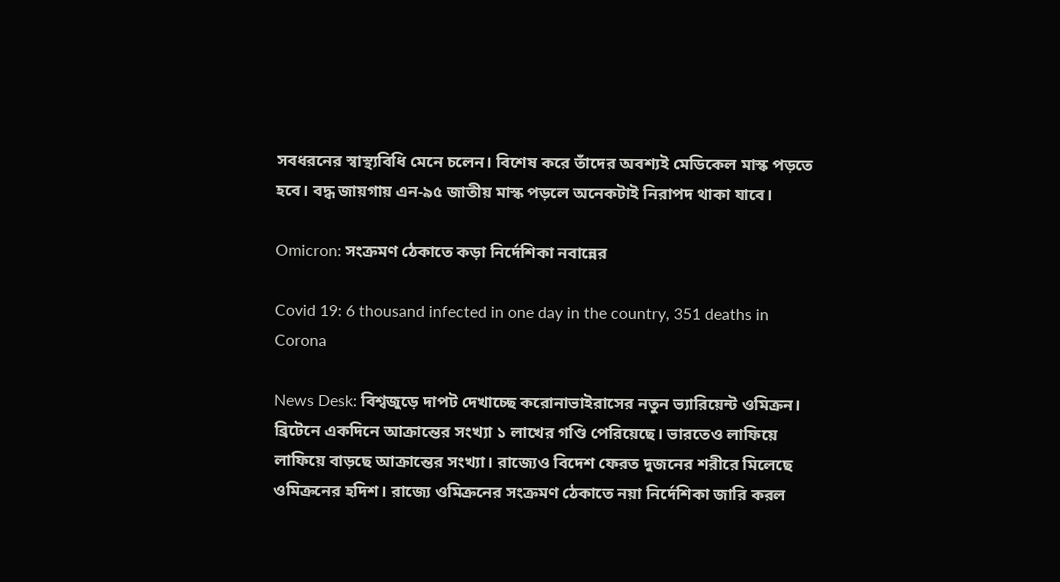সবধরনের স্বাস্থ্যবিধি মেনে চলেন। বিশেষ করে তাঁদের অবশ্যই মেডিকেল মাস্ক পড়তে হবে। বদ্ধ জায়গায় এন-৯৫ জাতীয় মাস্ক পড়লে অনেকটাই নিরাপদ থাকা যাবে।

Omicron: সংক্রমণ ঠেকাতে কড়া নির্দেশিকা নবান্নের

Covid 19: 6 thousand infected in one day in the country, 351 deaths in Corona

News Desk: বিশ্বজুড়ে দাপট দেখাচ্ছে করোনাভাইরাসের নতুন ভ্যারিয়েন্ট ওমিক্রন। ব্রিটেনে একদিনে আক্রান্তের সংখ্যা ১ লাখের গণ্ডি পেরিয়েছে। ভারতেও লাফিয়ে লাফিয়ে বাড়ছে আক্রান্তের সংখ্যা। রাজ্যেও‌ বিদেশ ফেরত দুজনের শরীরে মিলেছে ওমিক্রনের হদিশ। রাজ্যে ওমিক্রনের সংক্রমণ ঠেকাতে নয়া নির্দেশিকা জারি করল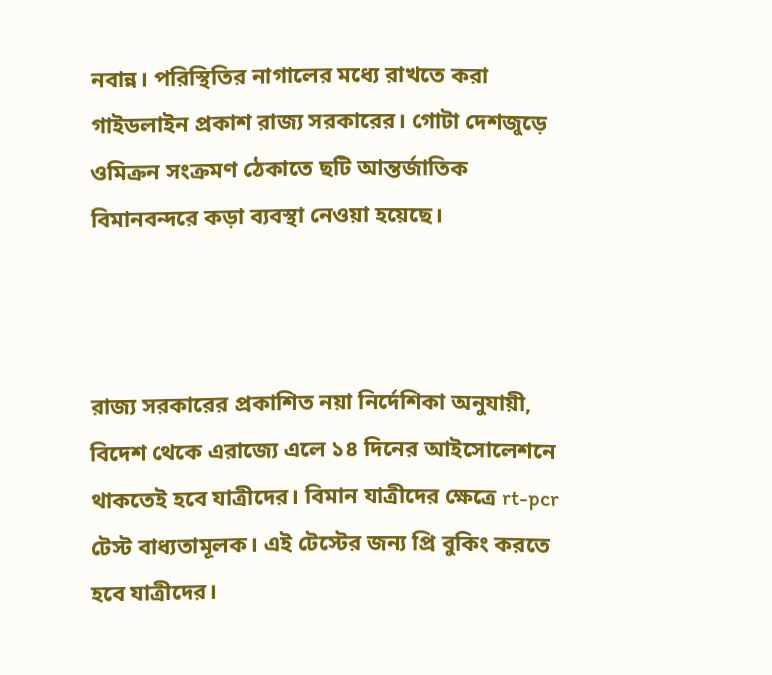নবান্ন। পরিস্থিতির নাগালের মধ্যে রাখতে করা গাইডলাইন প্রকাশ রাজ্য সরকারের। গোটা দেশজুড়ে ওমিক্রন সংক্রমণ ঠেকাতে ছটি আন্তর্জাতিক বিমানবন্দরে কড়া ব্যবস্থা নেওয়া হয়েছে।



রাজ্য সরকারের প্রকাশিত নয়া নির্দেশিকা অনুযায়ী, বিদেশ থেকে এরাজ্যে এলে ১৪ দিনের আইসোলেশনে থাকতেই হবে যাত্রীদের। বিমান যাত্রীদের ক্ষেত্রে rt-pcr টেস্ট বাধ্যতামূলক। এই টেস্টের জন্য প্রি বুকিং করতে হবে যাত্রীদের।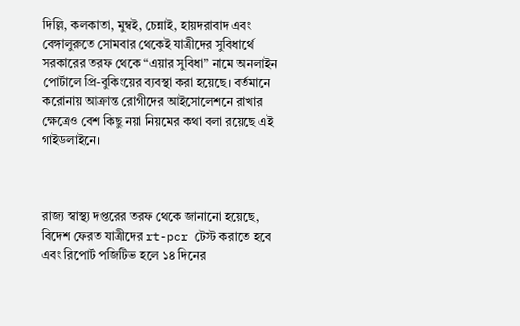দিল্লি, কলকাতা, মুম্বই, চেন্নাই, হায়দরাবাদ এবং বেঙ্গালুরুতে সোমবার থেকেই যাত্রীদের সুবিধার্থে সরকারের তরফ থেকে “এয়ার সুবিধা” নামে অনলাইন পোর্টালে প্রি-বুকিংয়ের ব্যবস্থা করা হয়েছে। বর্তমানে করোনায় আক্রান্ত রোগীদের আইসোলেশনে রাখার ক্ষেত্রেও বেশ কিছু নয়া নিয়মের কথা বলা রয়েছে এই গাইডলাইনে।



রাজ্য স্বাস্থ্য দপ্তরের তরফ থেকে জানানো হয়েছে, বিদেশ ফেরত যাত্রীদের rt-pcr টেস্ট করাতে হবে এবং রিপোর্ট পজিটিভ হলে ১৪ দিনের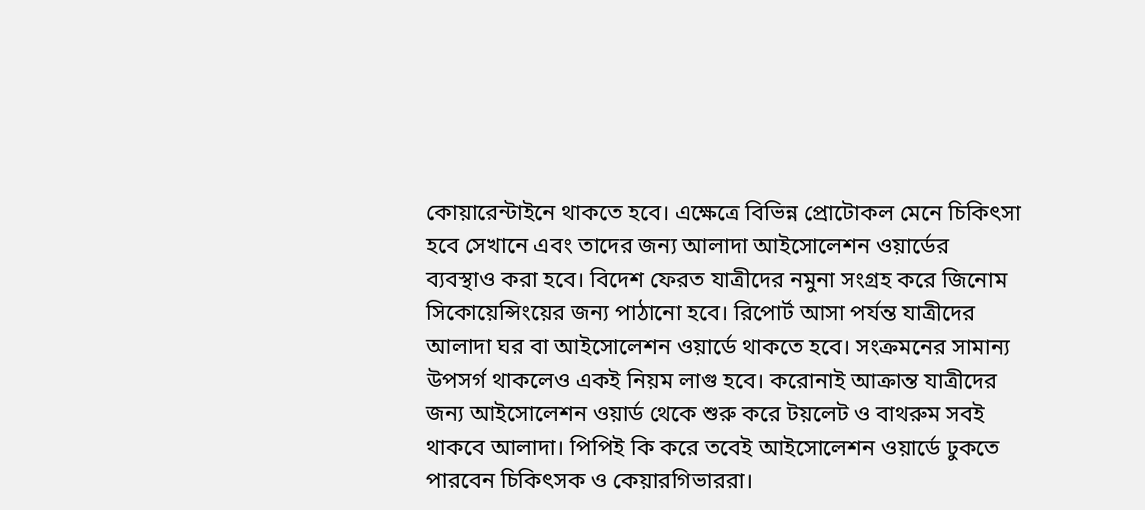কোয়ারেন্টাইনে থাকতে হবে। এক্ষেত্রে বিভিন্ন প্রোটোকল মেনে চিকিৎসা হবে সেখানে এবং তাদের জন্য আলাদা আইসোলেশন ওয়ার্ডের ব্যবস্থাও করা হবে। বিদেশ ফেরত যাত্রীদের নমুনা সংগ্রহ করে জিনোম সিকোয়েন্সিংয়ের জন্য পাঠানো হবে। রিপোর্ট আসা পর্যন্ত যাত্রীদের আলাদা ঘর বা আইসোলেশন ওয়ার্ডে থাকতে হবে। সংক্রমনের সামান্য উপসর্গ থাকলেও একই নিয়ম লাগু হবে। করোনাই আক্রান্ত যাত্রীদের জন্য আইসোলেশন ওয়ার্ড থেকে শুরু করে টয়লেট ও বাথরুম সবই থাকবে আলাদা। পিপিই কি করে তবেই আইসোলেশন ওয়ার্ডে ঢুকতে পারবেন চিকিৎসক ও কেয়ারগিভাররা।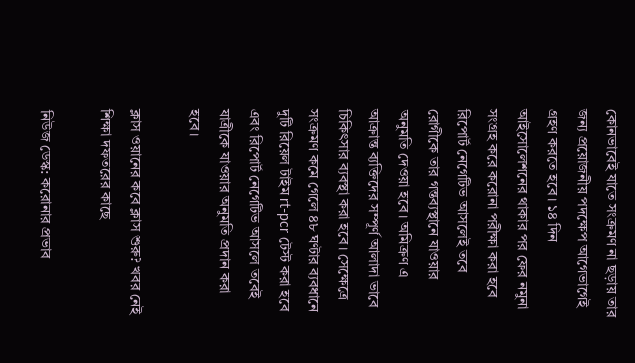কোনভাবেই যাতে সংক্রমণ না ছড়ায় তার জন্য প্রয়োজনীয় পদক্ষেপ আগেভাগেই গ্রহণ করতে হবে। ১৪ দিন আইসোলেশনের থাকার পর ফের নমুনা সংগ্রহ করে করোনা পরীক্ষা করা হবে রিপোর্ট নেগেটিভ আসলেই তবে রোগীকে তার গন্তব্যস্থানে যাওয়ার অনুমতি দেওয়া হবে। অমিক্রণ এ আক্রান্ত ব্যক্তিদের সম্পূর্ণ আলাদা ভাবে চিকিৎসার ব্যবস্থা করা হবে। সেক্ষেত্রে সংক্রমণ কমে গেলে ৪৮ ঘণ্টার ব্যবধানে দুটি রিয়েল টাইম rt-pcr টেস্ট করা হবে এবং রিপোর্ট নেগেটিভ আসলে তবেই যাত্রীকে যাওয়ার অনুমতি প্রদান করা হবে।

ক্লাস ওয়ানের কবে ক্লাস শুরু? খবর নেই শিক্ষা দফতরের কাছে

নিউজ ডেস্ক: করোনার প্রভাব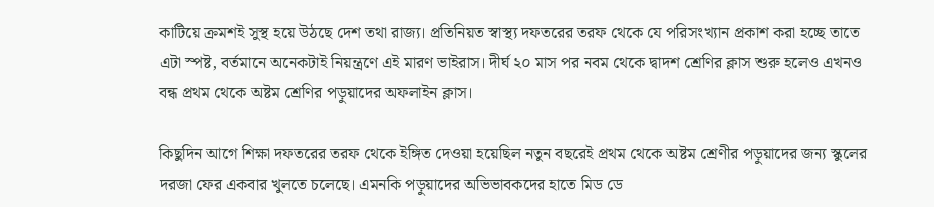কাটিয়ে ক্রমশই সুস্থ হয়ে উঠছে দেশ তথা রাজ্য। প্রতিনিয়ত স্বাস্থ্য দফতরের তরফ থেকে যে পরিসংখ্যান প্রকাশ করা হচ্ছে তাতে এটা স্পষ্ট, বর্তমানে অনেকটাই নিয়ন্ত্রণে এই মারণ ভাইরাস। দীর্ঘ ২০ মাস পর নবম থেকে দ্বাদশ শ্রেণির ক্লাস শুরু হলেও এখনও বন্ধ প্রথম থেকে অষ্টম শ্রেণির পড়ুয়াদের অফলাইন ক্লাস।

কিছুদিন আগে শিক্ষা দফতরের তরফ থেকে ইঙ্গিত দেওয়া হয়েছিল নতুন বছরেই প্রথম থেকে অষ্টম শ্রেণীর পড়ুয়াদের জন্য স্কুলের দরজা ফের একবার খুলতে চলেছে। এমনকি পড়ুয়াদের অভিভাবকদের হাতে মিড ডে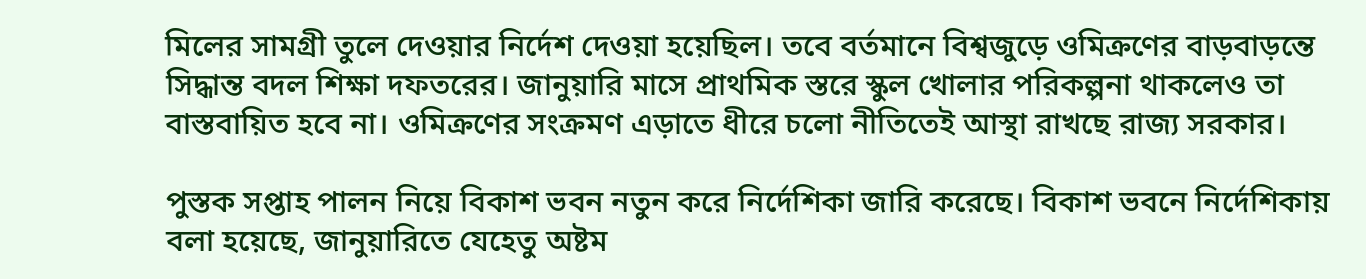মিলের সামগ্রী তুলে দেওয়ার নির্দেশ দেওয়া হয়েছিল। তবে বর্তমানে বিশ্বজুড়ে ওমিক্রণের বাড়বাড়ন্তে সিদ্ধান্ত বদল শিক্ষা দফতরের। জানুয়ারি মাসে প্রাথমিক স্তরে স্কুল খোলার পরিকল্পনা থাকলেও তা বাস্তবায়িত হবে না। ওমিক্রণের সংক্রমণ এড়াতে ধীরে চলো নীতিতেই আস্থা রাখছে রাজ্য সরকার।

পুস্তক সপ্তাহ পালন নিয়ে বিকাশ ভবন নতুন করে নির্দেশিকা জারি করেছে। বিকাশ ভবনে নির্দেশিকায় বলা হয়েছে, জানুয়ারিতে যেহেতু অষ্টম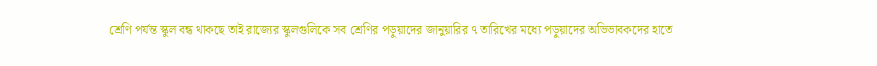শ্রেণি পর্যন্ত স্কুল বন্ধ থাকছে তাই রাজ্যের স্কুলগুলিকে সব শ্রেণির পড়ুয়াদের জানুয়ারির ৭ তারিখের মধ্যে পড়ুয়াদের অভিভাবকদের হাতে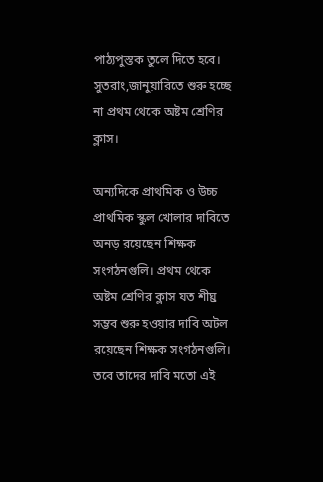পাঠ্যপুস্তক তুলে দিতে হবে। সুতরাং,জানুয়ারিতে শুরু হচ্ছে না প্রথম থেকে অষ্টম শ্রেণির ক্লাস।

অন্যদিকে প্রাথমিক ও উচ্চ প্রাথমিক স্কুল খোলার দাবিতে অনড় রয়েছেন শিক্ষক সংগঠনগুলি। প্রথম থেকে অষ্টম শ্রেণির ক্লাস যত শীঘ্র সম্ভব শুরু হওয়ার দাবি অটল রয়েছেন শিক্ষক সংগঠনগুলি। তবে তাদের দাবি মতো এই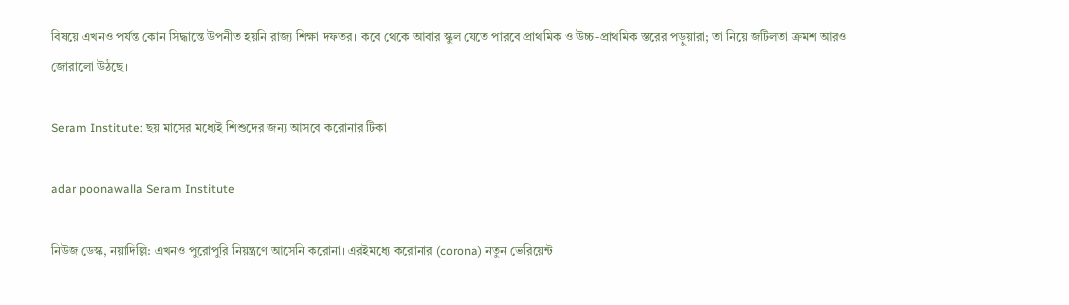বিষয়ে এখনও পর্যন্ত কোন সিদ্ধান্তে উপনীত হয়নি রাজ্য শিক্ষা দফতর। কবে থেকে আবার স্কুল যেতে পারবে প্রাথমিক ও উচ্চ-প্রাথমিক স্তরের পড়ুয়ারা; তা নিয়ে জটিলতা ক্রমশ আরও জোরালো উঠছে।

Seram Institute: ছয় মাসের মধ্যেই শিশুদের জন্য আসবে করোনার টিকা

adar poonawalla Seram Institute

নিউজ ডেস্ক, নয়াদিল্লি: এখনও পুরোপুরি নিয়ন্ত্রণে আসেনি করোনা। এরইমধ্যে করোনার (corona) নতুন ভেরিয়েন্ট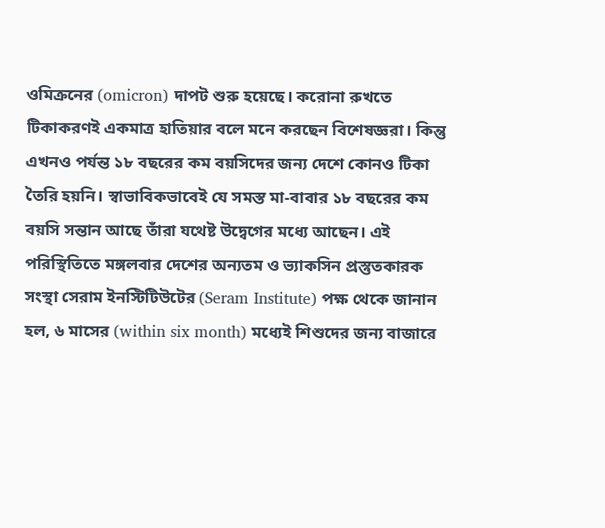ওমিক্রনের (omicron) দাপট শুরু হয়েছে। করোনা রুখতে টিকাকরণই একমাত্র হাতিয়ার বলে মনে করছেন বিশেষজ্ঞরা। কিন্তু এখনও পর্যন্ত ১৮ বছরের কম বয়সিদের জন্য দেশে কোনও টিকা তৈরি হয়নি। স্বাভাবিকভাবেই যে সমস্ত মা-বাবার ১৮ বছরের কম বয়সি সন্তান আছে তাঁরা যথেষ্ট উদ্বেগের মধ্যে আছেন। এই পরিস্থিতিতে মঙ্গলবার দেশের অন্যতম ও ভ্যাকসিন প্রস্তুতকারক সংস্থা সেরাম ইনস্টিটিউটের (Seram Institute) পক্ষ থেকে জানান হল, ৬ মাসের (within six month) মধ্যেই শিশুদের জন্য বাজারে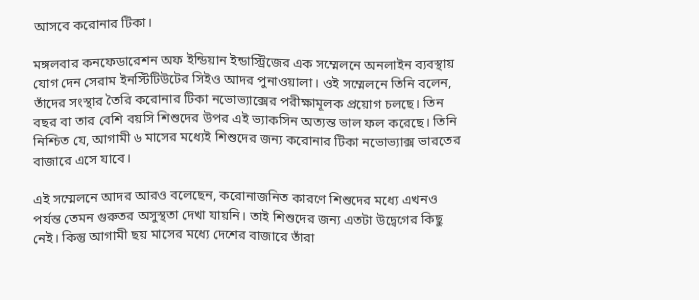আসবে করোনার টিকা।

মঙ্গলবার কনফেডারেশন অফ ইন্ডিয়ান ইন্ডাস্ট্রিজের এক সম্মেলনে অনলাইন ব্যবস্থায় যোগ দেন সেরাম ইনস্টিটিউটের সিইও আদর পুনাওয়ালা। ওই সম্মেলনে তিনি বলেন, তাঁদের সংস্থার তৈরি করোনার টিকা নভোভ্যাক্সের পরীক্ষামূলক প্রয়োগ চলছে। তিন বছর বা তার বেশি বয়সি শিশুদের উপর এই ভ্যাকসিন অত্যন্ত ভাল ফল করেছে। তিনি নিশ্চিত যে, আগামী ৬ মাসের মধ্যেই শিশুদের জন্য করোনার টিকা নভোভ্যাক্স ভারতের বাজারে এসে যাবে।

এই সম্মেলনে আদর আরও বলেছেন, করোনাজনিত কারণে শিশুদের মধ্যে এখনও পর্যন্ত তেমন গুরুতর অসুস্থতা দেখা যায়নি। তাই শিশুদের জন্য এতটা উদ্বেগের কিছু নেই। কিন্তু আগামী ছয় মাসের মধ্যে দেশের বাজারে তাঁরা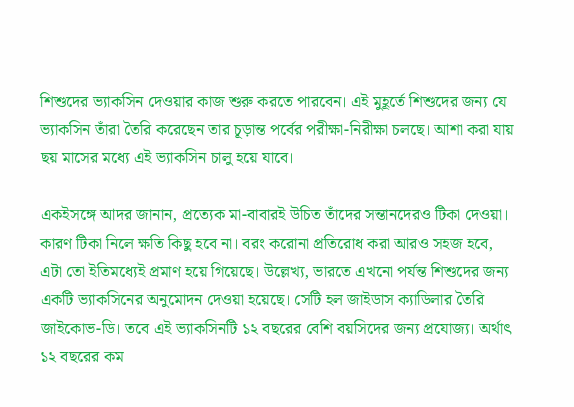শিশুদের ভ্যাকসিন দেওয়ার কাজ শুরু করতে পারবেন। এই মুহূর্তে শিশুদের জন্য যে ভ্যাকসিন তাঁরা তৈরি করেছেন তার চূড়ান্ত পর্বের পরীক্ষা-নিরীক্ষা চলছে। আশা করা যায় ছয় মাসের মধ্যে এই ভ্যাকসিন চালু হয়ে যাবে।

একইসঙ্গে আদর জানান, প্রত্যেক মা-বাবারই উচিত তাঁদের সন্তানদেরও টিকা দেওয়া। কারণ টিকা নিলে ক্ষতি কিছু হবে না। বরং করোনা প্রতিরোধ করা আরও সহজ হবে, এটা তো ইতিমধ্যেই প্রমাণ হয়ে গিয়েছে। উল্লেখ্য, ভারতে এখনো পর্যন্ত শিশুদের জন্য একটি ভ্যাকসিনের অনুমোদন দেওয়া হয়েছে। সেটি হল জাইডাস ক্যাডিলার তৈরি জাইকোভ-ডি। তবে এই ভ্যাকসিনটি ১২ বছরের বেশি বয়সিদের জন্য প্রযোজ্য। অর্থাৎ ১২ বছরের কম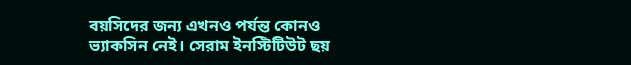বয়সিদের জন্য এখনও পর্যন্ত কোনও ভ্যাকসিন নেই। সেরাম ইনস্টিটিউট ছয়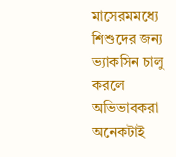মাসেরমমধ্যে শিশুদের জন্য ভ্যাকসিন চালু করলে অভিভাবকরা অনেকটাই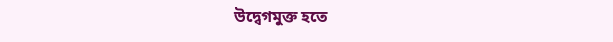উদ্বেগমুক্ত হতে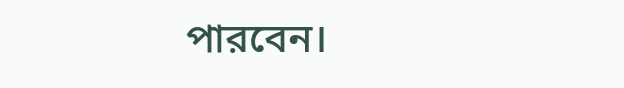পারবেন।